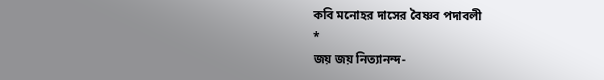কবি মনোহর দাসের বৈষ্ণব পদাবলী
*
জয় জয় নিত্যানন্দ-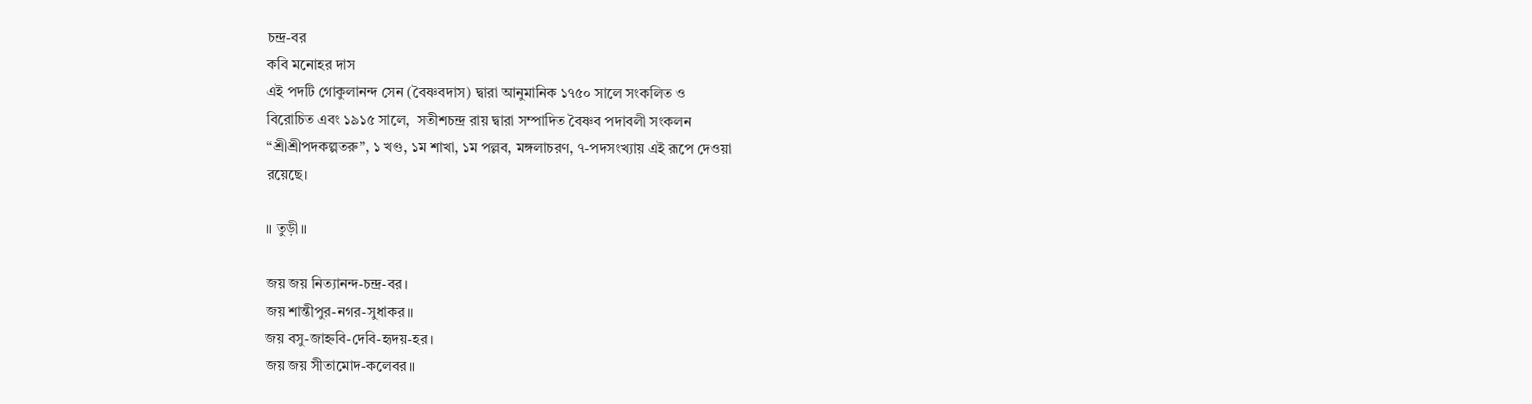চন্দ্র-বর
কবি মনোহর দাস
এই পদটি গোকুলানন্দ সেন (বৈষ্ণবদাস) দ্বারা আনুমানিক ১৭৫০ সালে সংকলিত ও
বিরোচিত এবং ১৯১৫ সালে,  সতীশচন্দ্র রায় দ্বারা সম্পাদিত বৈষ্ণব পদাবলী সংকলন
“শ্রীশ্রীপদকল্পতরু”, ১ খণ্ড, ১ম শাখা, ১ম পল্লব, মঙ্গলাচরণ, ৭-পদসংখ্যায় এই রূপে দেওয়া
রয়েছে।

॥ তুড়ী॥

জয় জয় নিত্যানন্দ-চন্দ্র-বর।
জয় শান্তীপুর-নগর-সুধাকর॥
জয় বসু-জাহ্নবি-দেবি-হৃদয়-হর।
জয় জয় সীতামোদ-কলেবর॥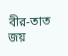বীর-তাত জয়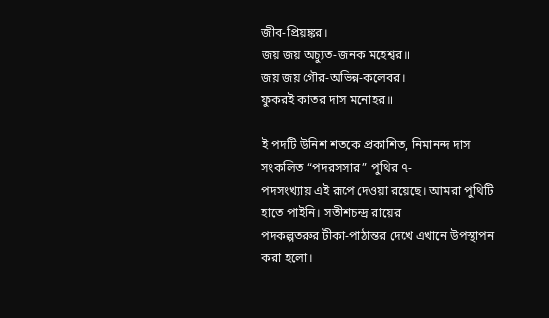জীব-প্রিয়ঙ্কর।
জয় জয় অচ্যুত-জনক মহেশ্বর॥
জয় জয় গৌর-অভিন্ন-কলেবর।
ফুকরই কাতর দাস মনোহর॥

ই পদটি উনিশ শতকে প্রকাশিত, নিমানন্দ দাস সংকলিত “পদরসসার” পুথির ৭-
পদসংখ্যায় এই রূপে দেওয়া রয়েছে। আমরা পুথিটি হাতে পাইনি। সতীশচন্দ্র রায়ের
পদকল্পতরুর টীকা-পাঠান্তর দেখে এখানে উপস্থাপন করা হলো।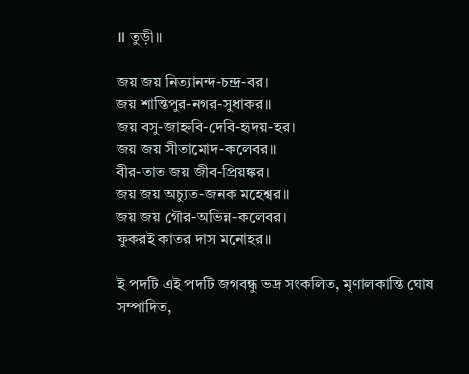॥ তুড়ী॥

জয় জয় নিত্যানন্দ-চন্দ্র-বর।
জয় শান্তিপুর-নগর-সুধাকর॥
জয় বসু-জাহ্নবি-দেবি-হৃদয়-হর।
জয় জয় সীতামোদ-কলেবর॥
বীর-তাত জয় জীব-প্রিয়ঙ্কর।
জয় জয় অচ্যুত-জনক মহেশ্বর॥
জয় জয় গৌর-অভিন্ন-কলেবর।
ফুকরই কাতর দাস মনোহর॥

ই পদটি এই পদটি জগবন্ধু ভদ্র সংকলিত, মৃণালকান্তি ঘোষ সম্পাদিত,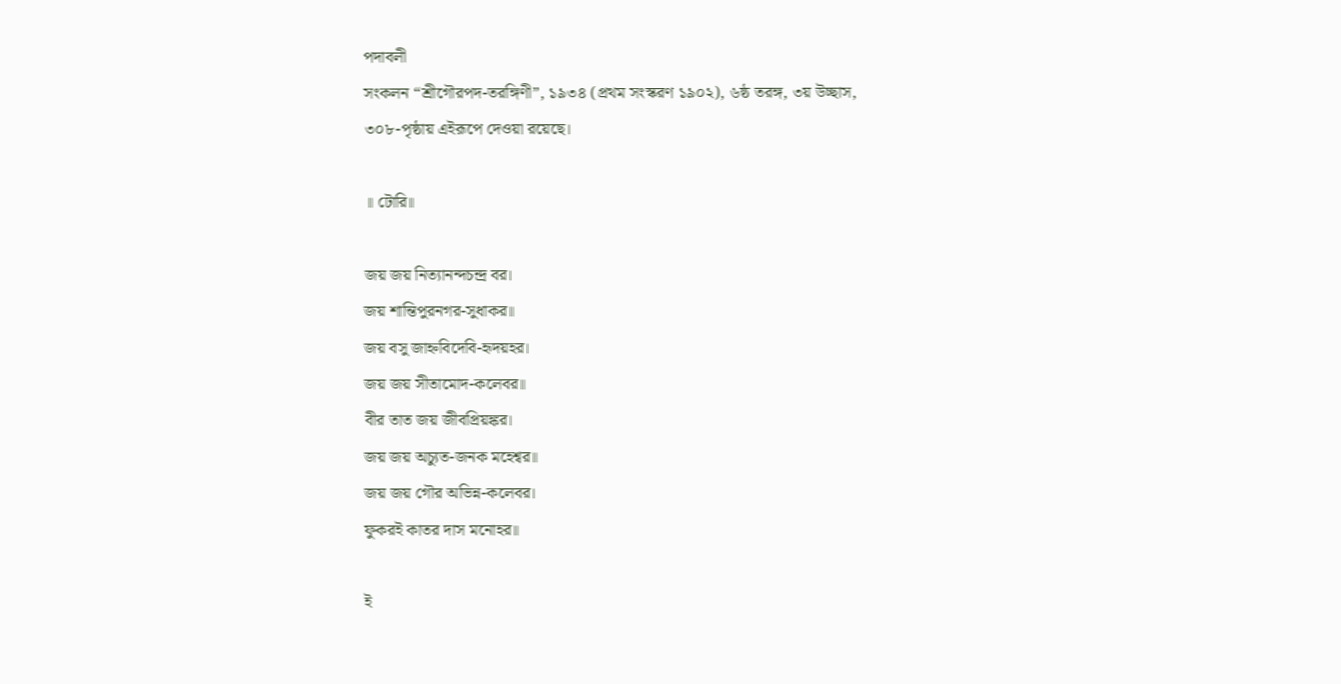পদাবলী
সংকলন “শ্রীগৌরপদ-তরঙ্গিণী”, ১৯৩৪ (প্রথম সংস্করণ ১৯০২), ৬ষ্ঠ তরঙ্গ, ৩য় উচ্ছাস,
৩০৮-পৃষ্ঠায় এইরূপে দেওয়া রয়েছে।

॥ টোরি॥

জয় জয় নিত্যানন্দচন্দ্র বর।
জয় শান্তিপুরনগর-সুধাকর॥
জয় বসু জাহ্নবিদেবি-হৃদয়হর।
জয় জয় সীতামোদ-কলেবর॥
বীর তাত জয় জীবপ্রিয়ঙ্কর।
জয় জয় অচ্যুত-জনক মহেশ্বর॥
জয় জয় গৌর অভিন্ন-কলেবর।
ফুকরই কাতর দাস মনোহর॥

ই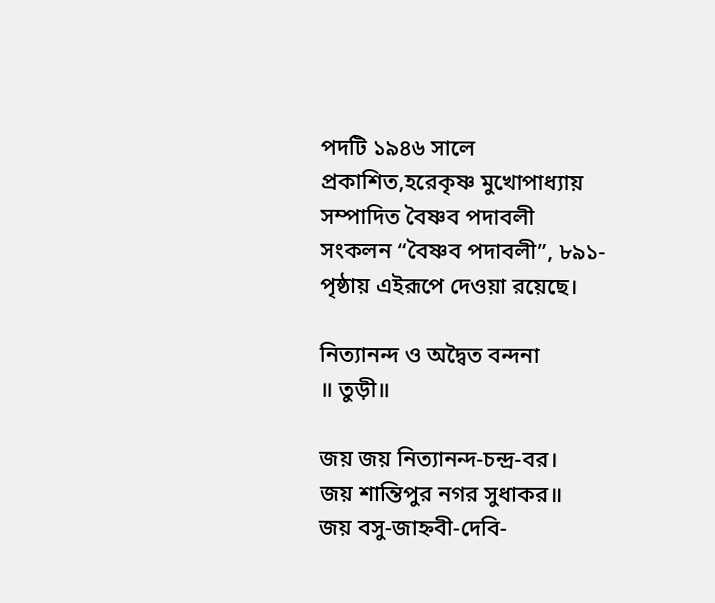পদটি ১৯৪৬ সালে প্রকাশিত,হরেকৃষ্ণ মুখোপাধ্যায় সম্পাদিত বৈষ্ণব পদাবলী
সংকলন “বৈষ্ণব পদাবলী”, ৮৯১-পৃষ্ঠায় এইরূপে দেওয়া রয়েছে।

নিত্যানন্দ ও অদ্বৈত বন্দনা
॥ তুড়ী॥

জয় জয় নিত্যানন্দ-চন্দ্র-বর।
জয় শান্তিপুর নগর সুধাকর॥
জয় বসু-জাহ্নবী-দেবি-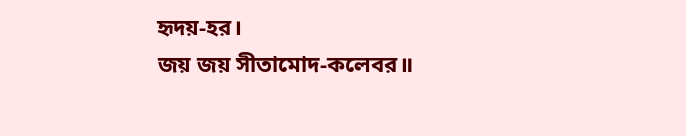হৃদয়-হর।
জয় জয় সীতামোদ-কলেবর॥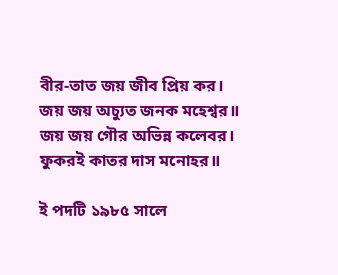বীর-তাত জয় জীব প্রিয় কর।
জয় জয় অচ্যুত জনক মহেশ্বর॥
জয় জয় গৌর অভিন্ন কলেবর।
ফুকরই কাতর দাস মনোহর॥

ই পদটি ১৯৮৫ সালে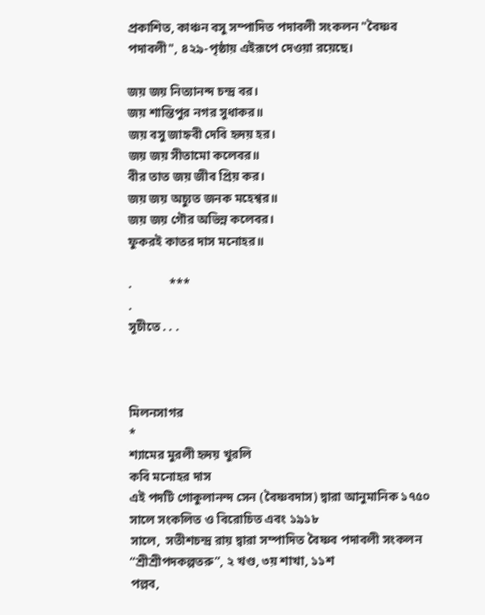প্রকাশিত, কাঞ্চন বসু সম্পাদিত পদাবলী সংকলন "বৈষ্ণব
পদাবলী", ৪২৯-পৃষ্ঠায় এইরূপে দেওয়া রয়েছে।

জয় জয় নিত্যানন্দ চন্দ্র বর।
জয় শান্তিপুর নগর সুধাকর॥
জয় বসু জাহ্নবী দেবি হৃদয় হর।
জয় জয় সীতামো কলেবর॥
বীর তাত জয় জীব প্রিয় কর।
জয় জয় অচ্যুত জনক মহেশ্বর॥
জয় জয় গৌর অভিন্ন কলেবর।
ফুকরই কাতর দাস মনোহর॥

.            ***
.
সূচীতে . . .



মিলনসাগর
*
শ্যামের মুরলী হৃদয় খুরলি
কবি মনোহর দাস
এই পদটি গোকুলানন্দ সেন (বৈষ্ণবদাস) দ্বারা আনুমানিক ১৭৫০ সালে সংকলিত ও বিরোচিত এবং ১৯১৮
সালে,  সতীশচন্দ্র রায় দ্বারা সম্পাদিত বৈষ্ণব পদাবলী সংকলন “শ্রীশ্রীপদকল্পতরু”, ২ খণ্ড, ৩য় শাখা, ১১শ
পল্লব,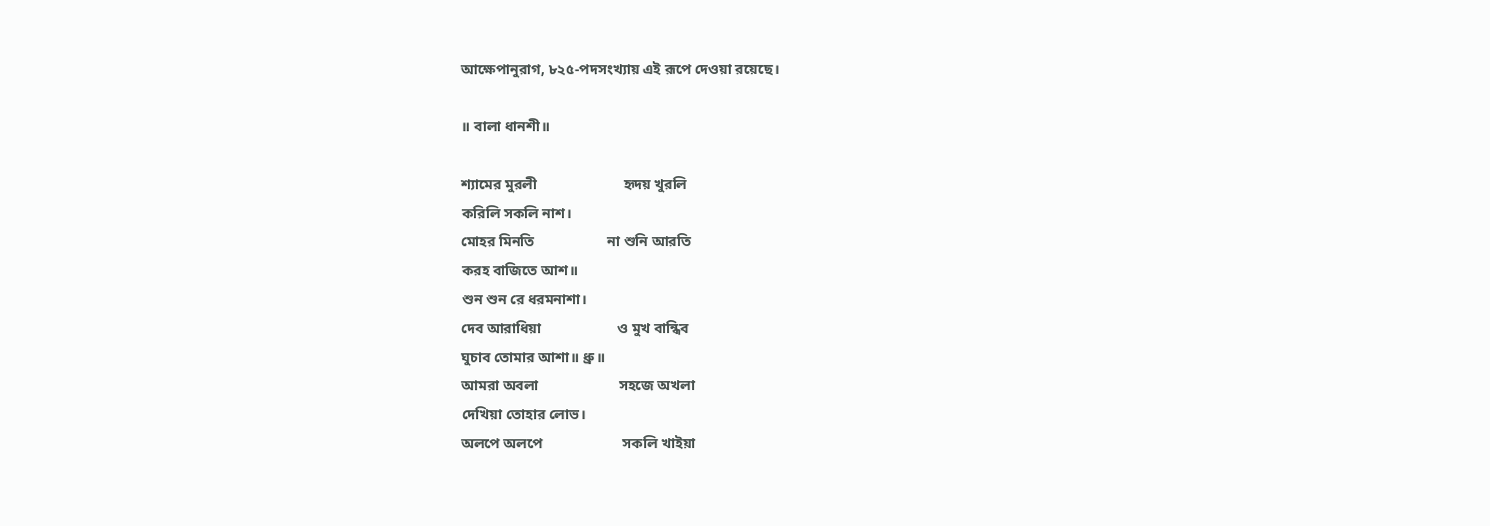আক্ষেপানুরাগ, ৮২৫-পদসংখ্যায় এই রূপে দেওয়া রয়েছে।

॥ বালা ধানশী॥

শ্যামের মুরলী                        হৃদয় খুরলি
করিলি সকলি নাশ।
মোহর মিনতি                    না শুনি আরতি
করহ বাজিতে আশ॥
শুন শুন রে ধরমনাশা।
দেব আরাধিয়া                     ও মুখ বান্ধিব
ঘুচাব তোমার আশা॥ ধ্রু॥
আমরা অবলা                      সহজে অখলা
দেখিয়া তোহার লোভ।
অলপে অলপে                      সকলি খাইয়া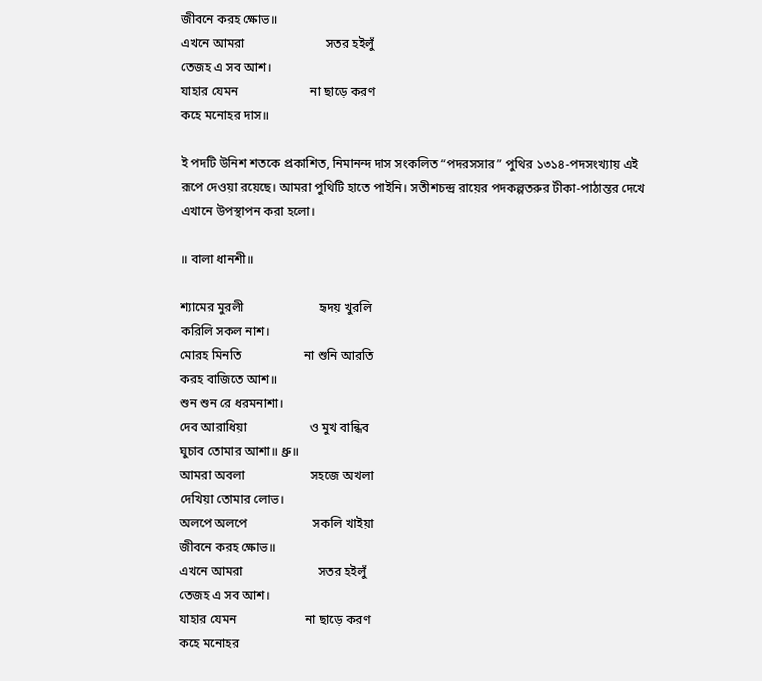জীবনে করহ ক্ষোভ॥
এখনে আমরা                          সতর হইলুঁ
তেজহ এ সব আশ।
যাহার যেমন                       না ছাড়ে করণ
কহে মনোহর দাস॥

ই পদটি উনিশ শতকে প্রকাশিত, নিমানন্দ দাস সংকলিত “পদরসসার” পুথির ১৩১৪-পদসংখ্যায় এই
রূপে দেওয়া রয়েছে। আমরা পুথিটি হাতে পাইনি। সতীশচন্দ্র রায়ের পদকল্পতরুর টীকা-পাঠান্তর দেখে
এখানে উপস্থাপন করা হলো।

॥ বালা ধানশী॥

শ্যামের মুরলী                        হৃদয় খুরলি
করিলি সকল নাশ।
মোরহ মিনতি                    না শুনি আরতি
করহ বাজিতে আশ॥
শুন শুন রে ধরমনাশা।
দেব আরাধিয়া                    ও মুখ বান্ধিব
ঘুচাব তোমার আশা॥ ধ্রু॥
আমরা অবলা                     সহজে অখলা
দেখিয়া তোমার লোভ।
অলপে অলপে                     সকলি খাইয়া
জীবনে করহ ক্ষোভ॥
এখনে আমরা                        সতর হইলুঁ
তেজহ এ সব আশ।
যাহার যেমন                      না ছাড়ে করণ
কহে মনোহর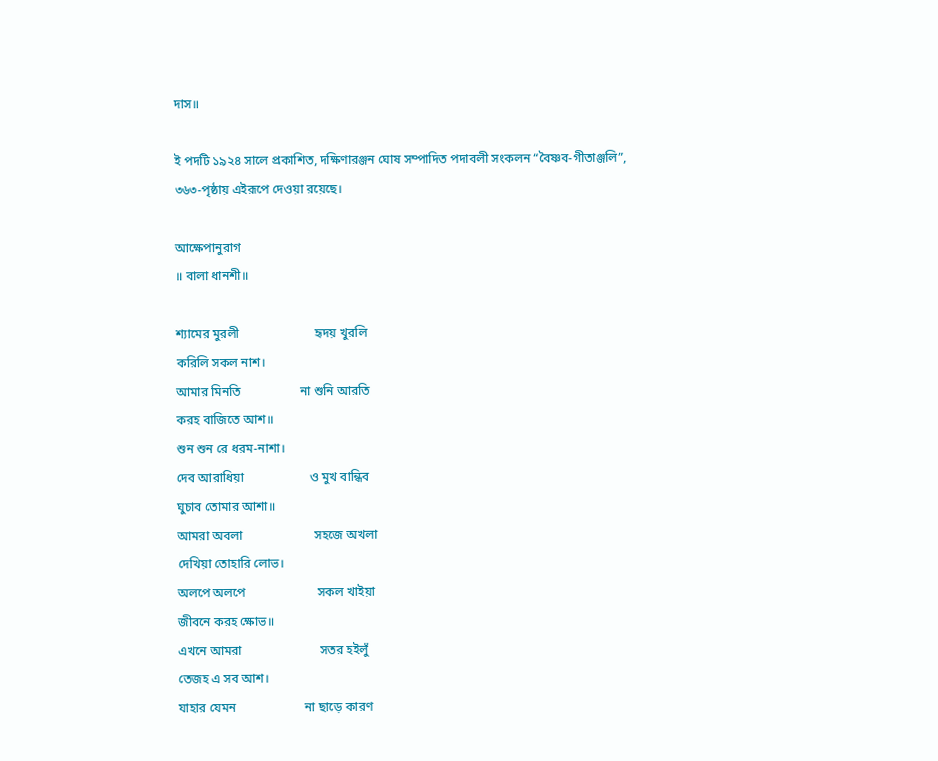দাস॥

ই পদটি ১৯২৪ সালে প্রকাশিত, দক্ষিণারঞ্জন ঘোষ সম্পাদিত পদাবলী সংকলন “বৈষ্ণব-গীতাঞ্জলি”,
৩৬৩-পৃষ্ঠায় এইরূপে দেওয়া রয়েছে।

আক্ষেপানুরাগ
॥ বালা ধানশী॥

শ্যামের মুরলী                        হৃদয় খুরলি
করিলি সকল নাশ।
আমার মিনতি                   না শুনি আরতি
করহ বাজিতে আশ॥
শুন শুন রে ধরম-নাশা।
দেব আরাধিয়া                     ও মুখ বান্ধিব
ঘুচাব তোমার আশা॥
আমরা অবলা                       সহজে অখলা
দেখিয়া তোহারি লোভ।
অলপে অলপে                       সকল খাইয়া
জীবনে করহ ক্ষোভ॥
এখনে আমরা                         সতর হইলুঁ
তেজহ এ সব আশ।
যাহার যেমন                      না ছাড়ে কারণ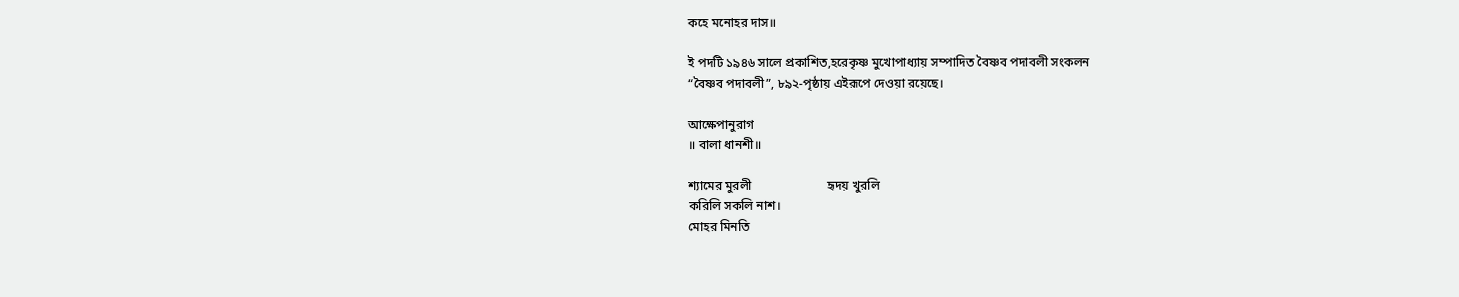কহে মনোহর দাস॥

ই পদটি ১৯৪৬ সালে প্রকাশিত,হরেকৃষ্ণ মুখোপাধ্যায় সম্পাদিত বৈষ্ণব পদাবলী সংকলন
“বৈষ্ণব পদাবলী”, ৮৯২-পৃষ্ঠায় এইরূপে দেওয়া রয়েছে।

আক্ষেপানুরাগ
॥ বালা ধানশী॥

শ্যামের মুরলী                        হৃদয় খুরলি
করিলি সকলি নাশ।
মোহর মিনতি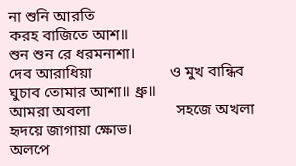না শুনি আরতি
করহ বাজিতে আশ॥
শুন শুন রে ধরমনাশা।
দেব আরাধিয়া                    ও মুখ বান্ধিব
ঘুচাব তোমার আশা॥ ধ্রু॥
আমরা অবলা                      সহজে অখলা
হৃদয়ে জাগায়া ক্ষোভ।
অলপে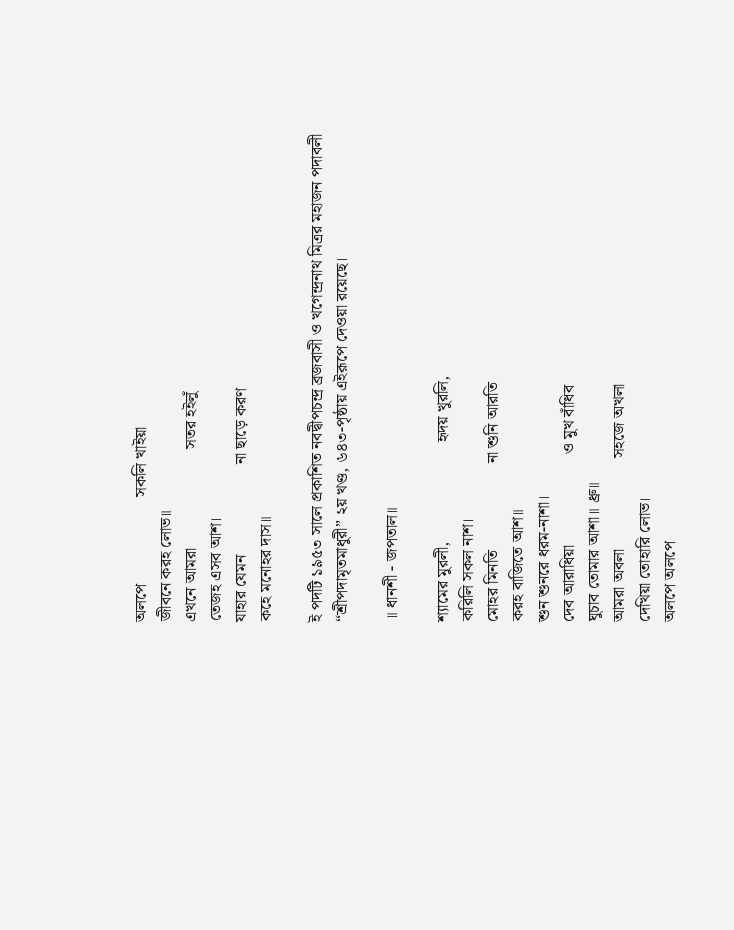অলপে                     সকলি খাইয়া
জীবনে করহ লোভ॥
এখনে আমরা                        সতর হইলুঁ
তেজহ এসব আশ।
যাহার যেমন                      না ছাড়ে করণ
কহে মনোহর দাস॥

ই পদটি ১৯৫৩ সালে প্রকাশিত নবদ্বীপচন্দ্র ব্রজবাসী ও খগেন্দ্রনাথ মিত্রর মহাজন পদাবলী
“শ্রীপদামৃতমাধুরী” ২য় খণ্ড, ৬৪৩-পৃষ্ঠায় এইরূপে দেওয়া রয়েছে।

॥ ধানশী - জপতাল॥

শ্যামের মুরলী,                        হৃদয় খুরলি,
করিলি সকল নাশ।
মোহর মিনতি                     না শুনি আরতি
করহ বাজিতে আশ॥
শুন শুনরে ধরম-নাশা।
দেব আরাধিয়া                      ও মুখ বাঁধিব
ঘুচাব তোমার আশা॥ ধ্রু॥
আমরা অবলা                      সহজে অখলা
দেখিয়া তোহারি লোভ।
অলপে অলপে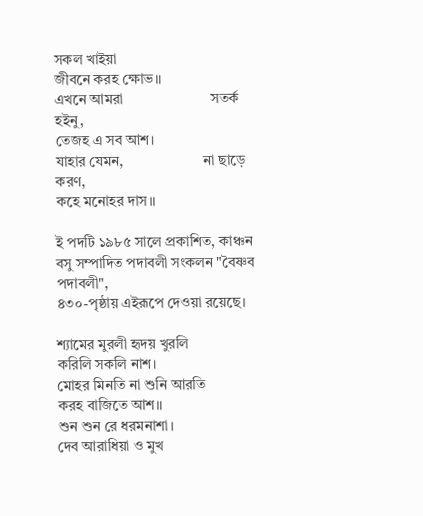সকল খাইয়া
জীবনে করহ ক্ষোভ॥
এখনে আমরা                        সতর্ক হইনু,
তেজহ এ সব আশ।
যাহার যেমন,                      না ছাড়ে করণ,
কহে মনোহর দাস॥

ই পদটি ১৯৮৫ সালে প্রকাশিত, কাঞ্চন বসু সম্পাদিত পদাবলী সংকলন "বৈষ্ণব পদাবলী",
৪৩০-পৃষ্ঠায় এইরূপে দেওয়া রয়েছে।

শ্যামের মুরলী হৃদয় খুরলি
করিলি সকলি নাশ।
মোহর মিনতি না শুনি আরতি
করহ বাজিতে আশ॥
শুন শুন রে ধরমনাশা।
দেব আরাধিয়া ও মুখ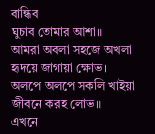বান্ধিব
ঘুচাব তোমার আশা॥
আমরা অবলা সহজে অখলা
হৃদয়ে জাগায়া ক্ষোভ।
অলপে অলপে সকলি খাইয়া
জীবনে করহ লোভ॥
এখনে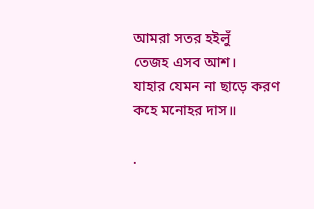আমরা সতর হইলুঁ
তেজহ এসব আশ।
যাহার যেমন না ছাড়ে করণ
কহে মনোহর দাস॥

.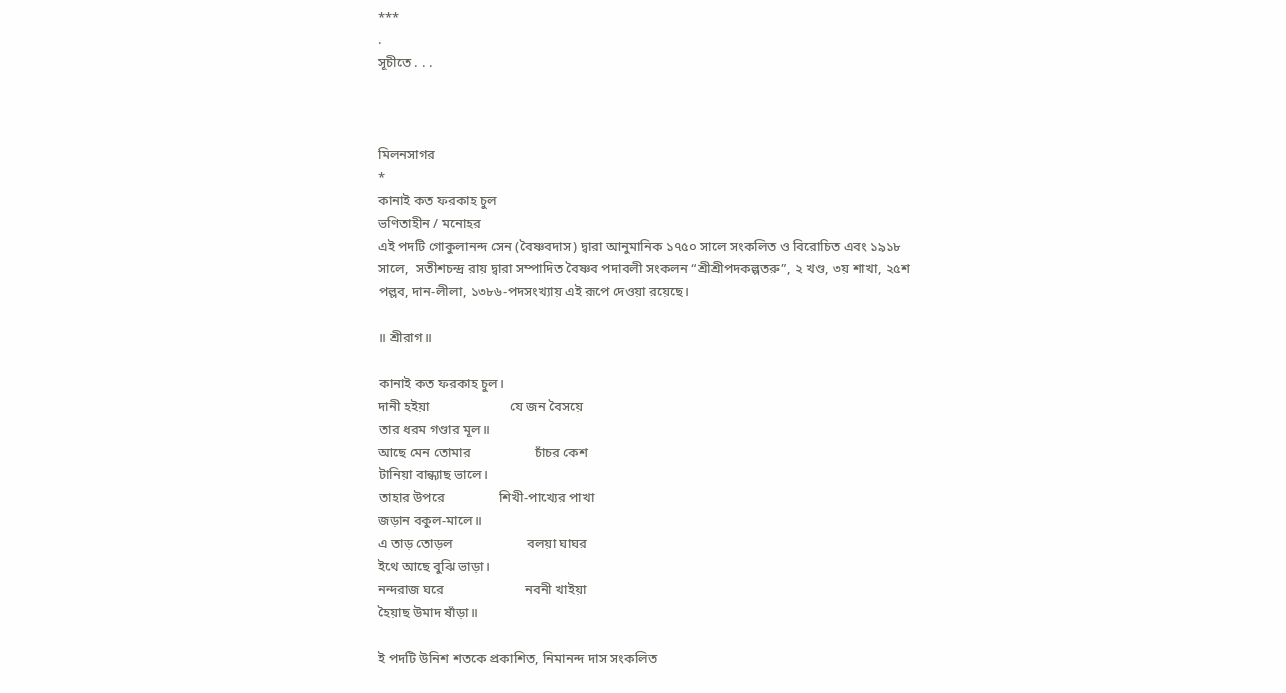***
.
সূচীতে . . .



মিলনসাগর
*
কানাই কত ফরকাহ চুল
ভণিতাহীন / মনোহর
এই পদটি গোকুলানন্দ সেন (বৈষ্ণবদাস) দ্বারা আনুমানিক ১৭৫০ সালে সংকলিত ও বিরোচিত এবং ১৯১৮
সালে,  সতীশচন্দ্র রায় দ্বারা সম্পাদিত বৈষ্ণব পদাবলী সংকলন “শ্রীশ্রীপদকল্পতরু”, ২ খণ্ড, ৩য় শাখা, ২৫শ
পল্লব, দান-লীলা, ১৩৮৬-পদসংখ্যায় এই রূপে দেওয়া রয়েছে।

॥ শ্রীরাগ॥

কানাই কত ফরকাহ চুল।
দানী হইয়া                        যে জন বৈসয়ে
তার ধরম গণ্ডার মূল॥
আছে মেন তোমার                   চাঁচর কেশ
টানিয়া বান্ধ্যাছ ভালে।
তাহার উপরে                শিখী-পাখ্যের পাখা
জড়ান বকুল-মালে॥
এ তাড় তোড়ল                      বলয়া ঘাঘর
ইথে আছে বুঝি ভাড়া।
নন্দরাজ ঘরে                        নবনী খাইয়া
হৈয়াছ উমাদ ষাঁড়া॥

ই পদটি উনিশ শতকে প্রকাশিত, নিমানন্দ দাস সংকলিত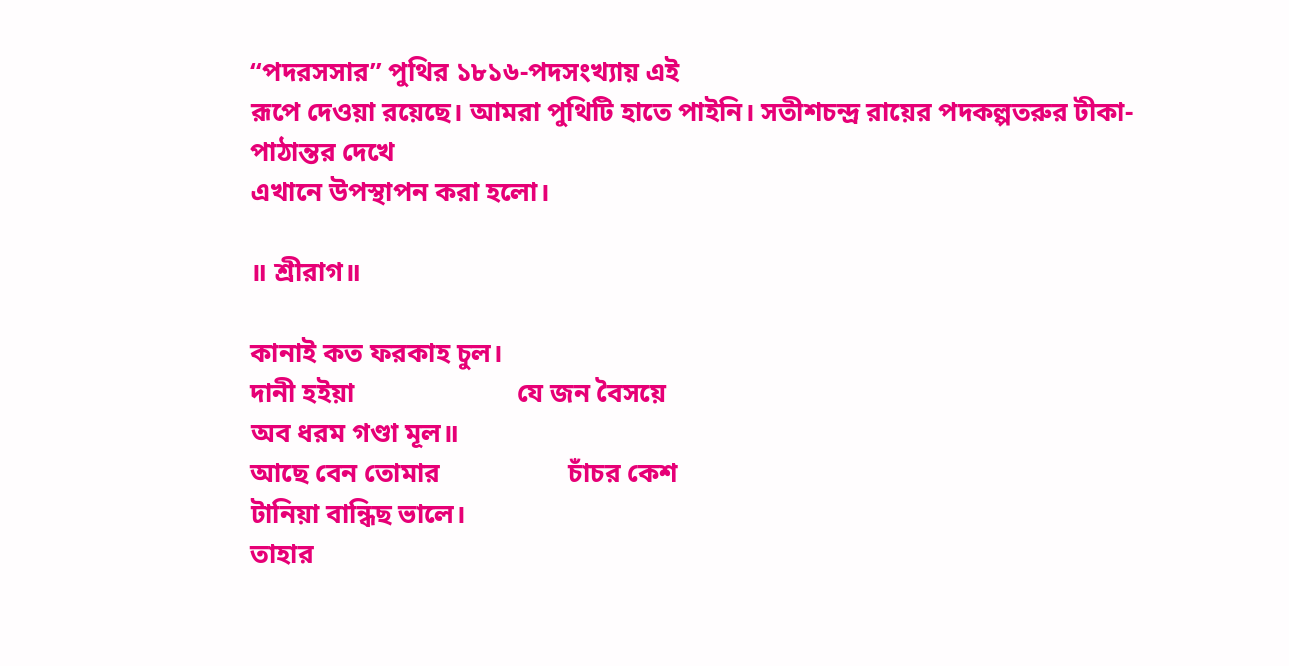“পদরসসার” পুথির ১৮১৬-পদসংখ্যায় এই
রূপে দেওয়া রয়েছে। আমরা পুথিটি হাতে পাইনি। সতীশচন্দ্র রায়ের পদকল্পতরুর টীকা-পাঠান্তর দেখে
এখানে উপস্থাপন করা হলো।

॥ শ্রীরাগ॥

কানাই কত ফরকাহ চুল।
দানী হইয়া                        যে জন বৈসয়ে
অব ধরম গণ্ডা মূল॥
আছে বেন তোমার                   চাঁচর কেশ
টানিয়া বান্ধিছ ভালে।
তাহার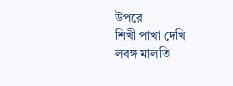উপরে                    শিখী পাখা দেখি
লবঙ্গ মালতি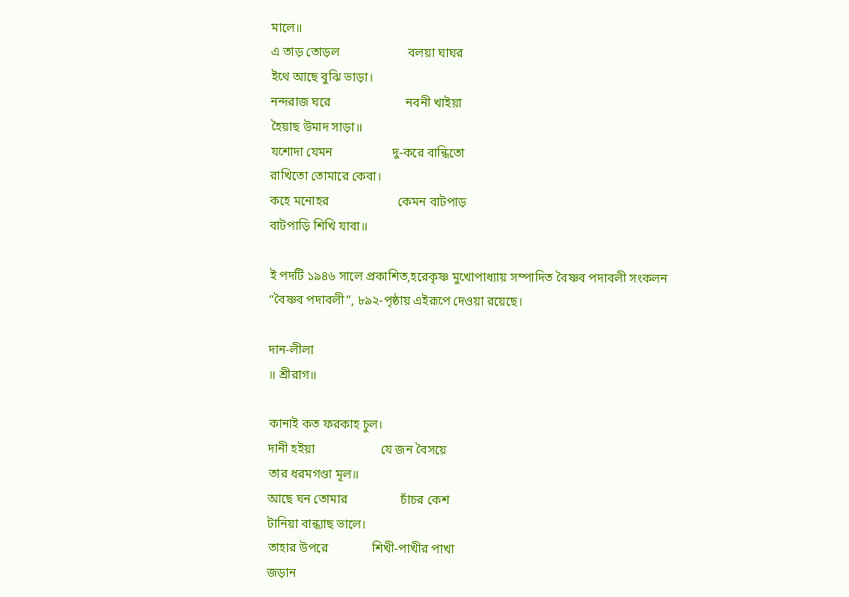মালে॥
এ তাড় তোড়ল                      বলয়া ঘাঘর
ইথে আছে বুঝি ভাড়া।
নন্দরাজ ঘরে                        নবনী খাইয়া
হৈয়াছ উমাদ সাড়া॥
যশোদা যেমন                   দু-করে বান্ধিতো
রাখিতো তোমারে কেবা।
কহে মনোহর                      কেমন বাটপাড়
বাটপাড়ি শিখি যাবা॥

ই পদটি ১৯৪৬ সালে প্রকাশিত,হরেকৃষ্ণ মুখোপাধ্যায় সম্পাদিত বৈষ্ণব পদাবলী সংকলন
“বৈষ্ণব পদাবলী”, ৮৯২-পৃষ্ঠায় এইরূপে দেওয়া রয়েছে।

দান-লীলা
॥ শ্রীরাগ॥

কানাই কত ফরকাহ চুল।
দানী হইয়া                     যে জন বৈসয়ে
তার ধরমগণ্ডা মূল॥
আছে ঘন তোমার                 চাঁচর কেশ
টানিয়া বান্ধ্যাছ ভালে।
তাহার উপরে              শিখী-পাখীর পাখা
জড়ান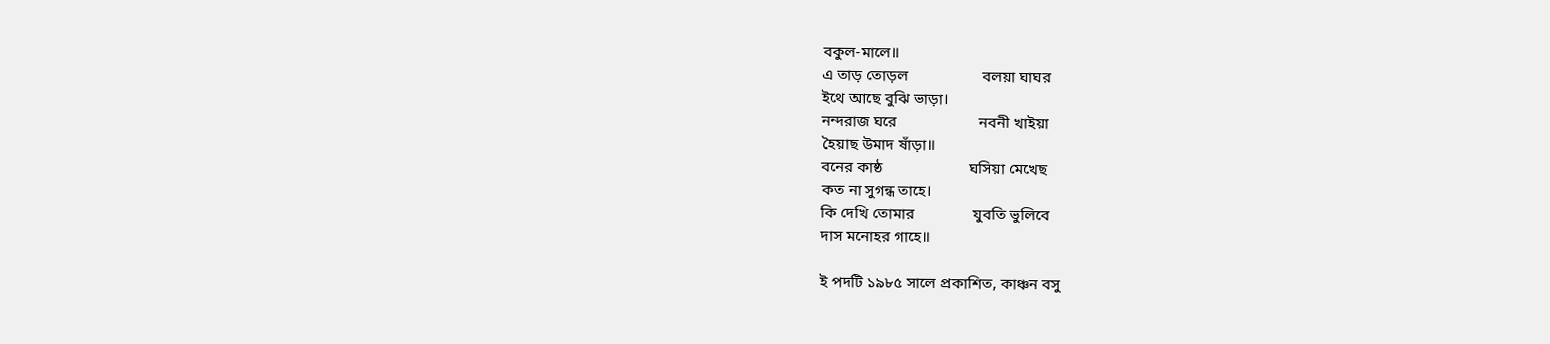বকুল-মালে॥
এ তাড় তোড়ল                   বলয়া ঘাঘর
ইথে আছে বুঝি ভাড়া।
নন্দরাজ ঘরে                     নবনী খাইয়া
হৈয়াছ উমাদ ষাঁড়া॥
বনের কাষ্ঠ                      ঘসিয়া মেখেছ
কত না সুগন্ধ তাহে।
কি দেখি তোমার               যুবতি ভুলিবে
দাস মনোহর গাহে॥

ই পদটি ১৯৮৫ সালে প্রকাশিত, কাঞ্চন বসু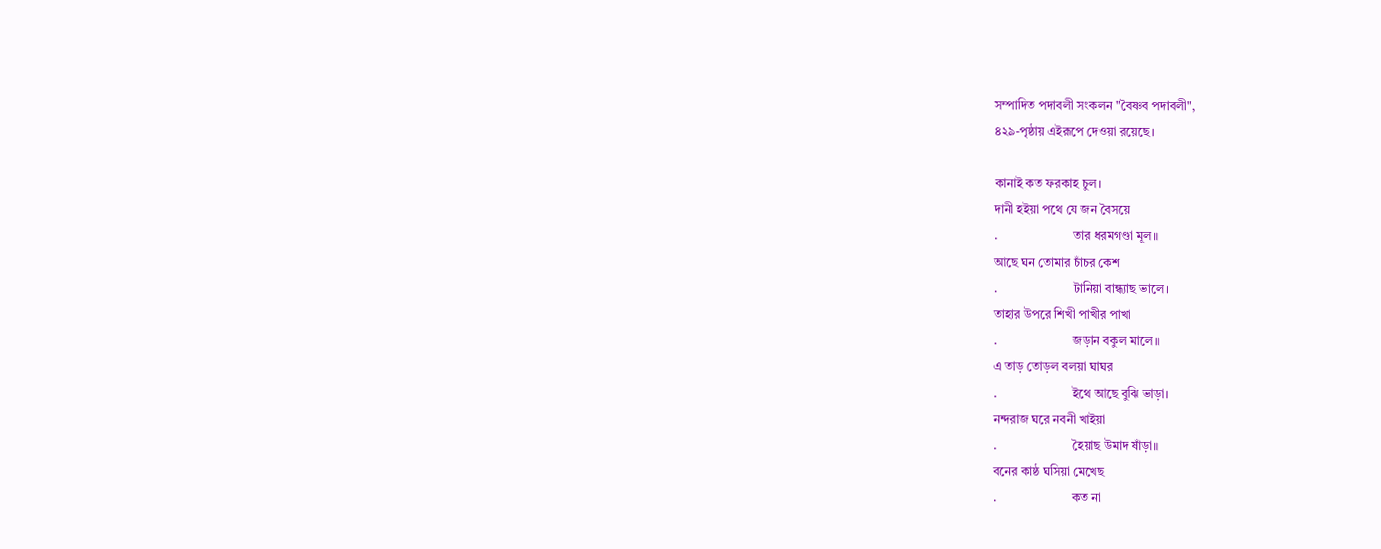সম্পাদিত পদাবলী সংকলন "বৈষ্ণব পদাবলী",
৪২৯-পৃষ্ঠায় এইরূপে দেওয়া রয়েছে।

কানাই কত ফরকাহ চুল।
দানী হইয়া পথে যে জন বৈসয়ে
.                        তার ধরমগণ্ডা মূল॥
আছে ঘন তোমার চাঁচর কেশ
.                        টানিয়া বান্ধ্যাছ ভালে।
তাহার উপরে শিখী পাখীর পাখা
.                        জড়ান বকুল মালে॥
এ তাড় তোড়ল বলয়া ঘাঘর
.                        ইথে আছে বুঝি ভাড়া।
নন্দরাজ ঘরে নবনী খাইয়া
.                        হৈয়াছ উমাদ ষাঁড়া॥
বনের কাষ্ঠ ঘসিয়া মেখেছ
.                        কত না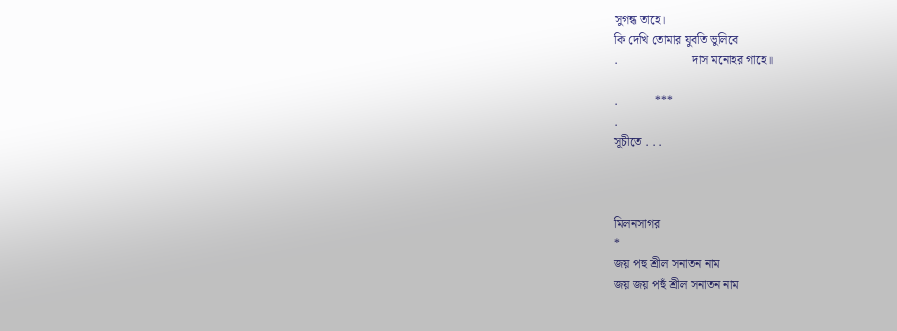সুগন্ধ তাহে।
কি দেখি তোমার যুবতি ভুলিবে
.                        দাস মনোহর গাহে॥

.            ***
.
সূচীতে . . .



মিলনসাগর
*
জয় পহু শ্রীল সনাতন নাম
জয় জয় পহুঁ শ্রীল সনাতন নাম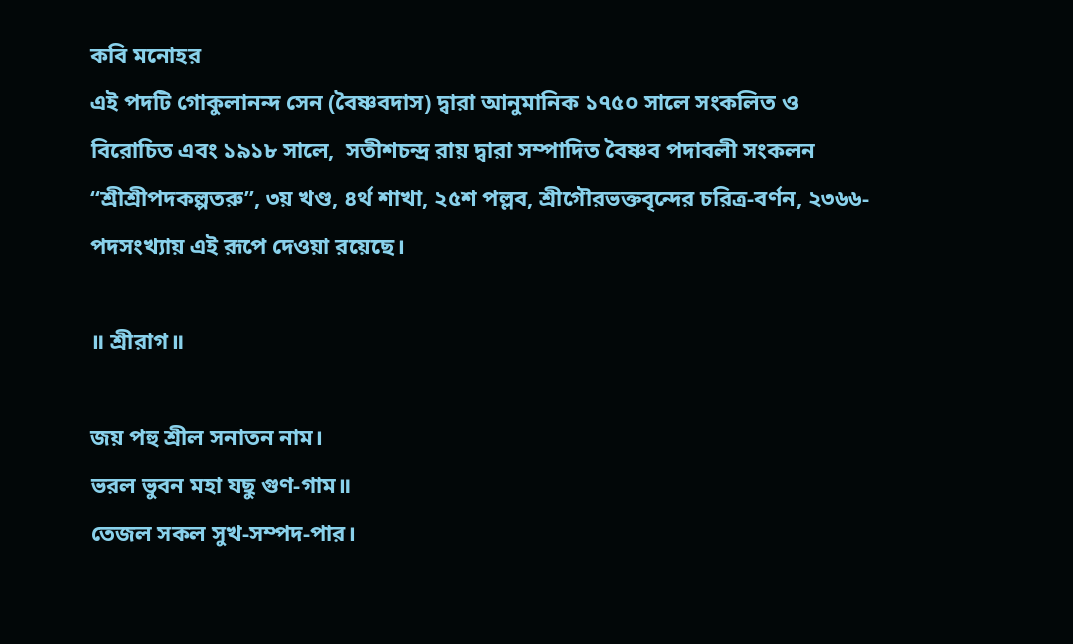কবি মনোহর
এই পদটি গোকুলানন্দ সেন (বৈষ্ণবদাস) দ্বারা আনুমানিক ১৭৫০ সালে সংকলিত ও
বিরোচিত এবং ১৯১৮ সালে,  সতীশচন্দ্র রায় দ্বারা সম্পাদিত বৈষ্ণব পদাবলী সংকলন
“শ্রীশ্রীপদকল্পতরু”, ৩য় খণ্ড, ৪র্থ শাখা, ২৫শ পল্লব, শ্রীগৌরভক্তবৃন্দের চরিত্র-বর্ণন, ২৩৬৬-
পদসংখ্যায় এই রূপে দেওয়া রয়েছে।

॥ শ্রীরাগ॥

জয় পহু শ্রীল সনাতন নাম।
ভরল ভুবন মহা যছু গুণ-গাম॥
তেজল সকল সুখ-সম্পদ-পার।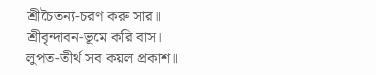শ্রীচৈতন্য-চরণ করু সার॥
শ্রীবৃন্দাবন-ভূমে করি বাস।
লুপত-তীর্থ সব কয়ল প্রকাশ॥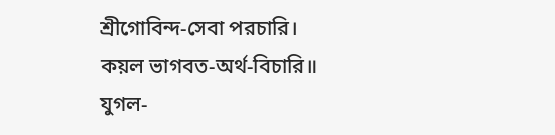শ্রীগোবিন্দ-সেবা পরচারি।
কয়ল ভাগবত-অর্থ-বিচারি॥
যুগল-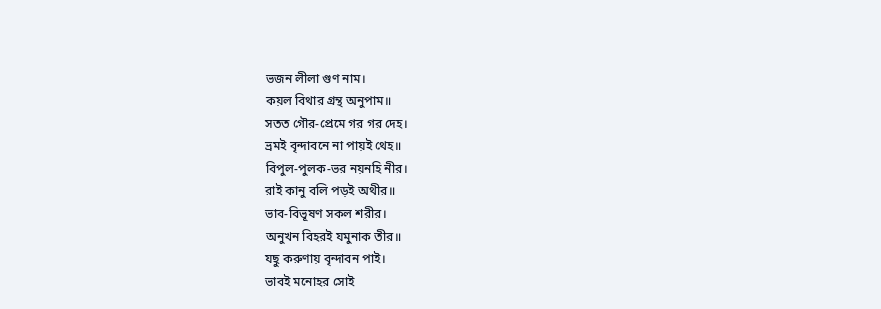ভজন লীলা গুণ নাম।
কয়ল বিথার গ্রন্থ অনুপাম॥
সতত গৌর-প্রেমে গর গর দেহ।
ভ্রমই বৃন্দাবনে না পায়ই থেহ॥
বিপুল-পুলক-ভর নয়নহি নীর।
রাই কানু বলি পড়ই অথীর॥
ভাব-বিভূষণ সকল শরীর।
অনুখন বিহরই যমুনাক তীর॥
যছু করুণায় বৃন্দাবন পাই।
ভাবই মনোহর সোই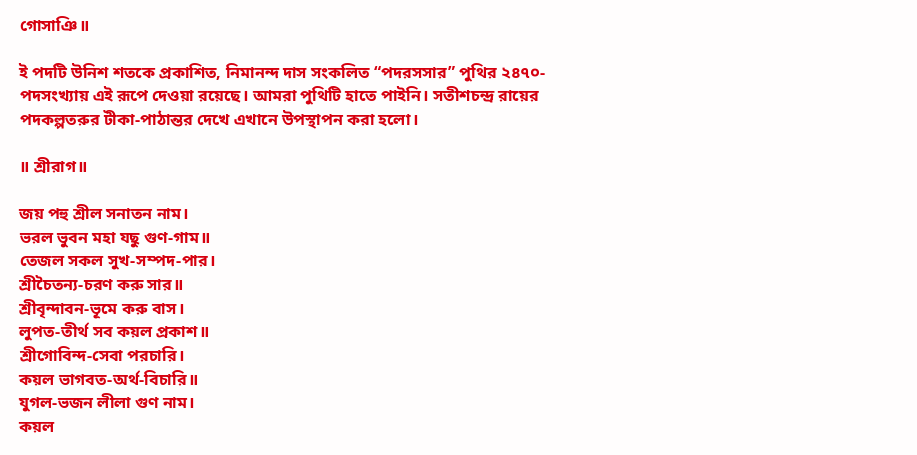গোসাঞি॥

ই পদটি উনিশ শতকে প্রকাশিত, নিমানন্দ দাস সংকলিত “পদরসসার” পুথির ২৪৭০-
পদসংখ্যায় এই রূপে দেওয়া রয়েছে। আমরা পুথিটি হাতে পাইনি। সতীশচন্দ্র রায়ের
পদকল্পতরুর টীকা-পাঠান্তর দেখে এখানে উপস্থাপন করা হলো।

॥ শ্রীরাগ॥

জয় পহু শ্রীল সনাতন নাম।
ভরল ভুবন মহা যছু গুণ-গাম॥
তেজল সকল সুখ-সম্পদ-পার।
শ্রীচৈতন্য-চরণ করু সার॥
শ্রীবৃন্দাবন-ভূমে করু বাস।
লুপত-তীর্থ সব কয়ল প্রকাশ॥
শ্রীগোবিন্দ-সেবা পরচারি।
কয়ল ভাগবত-অর্থ-বিচারি॥
যুগল-ভজন লীলা গুণ নাম।
কয়ল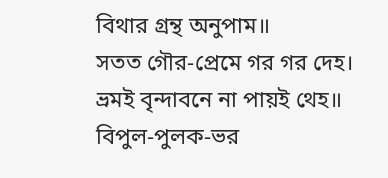বিথার গ্রন্থ অনুপাম॥
সতত গৌর-প্রেমে গর গর দেহ।
ভ্রমই বৃন্দাবনে না পায়ই থেহ॥
বিপুল-পুলক-ভর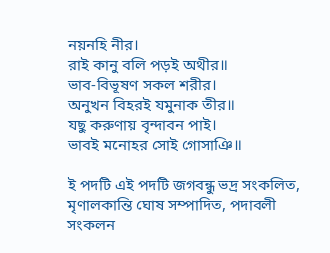নয়নহি নীর।
রাই কানু বলি পড়ই অথীর॥
ভাব-বিভূষণ সকল শরীর।
অনুখন বিহরই যমুনাক তীর॥
যছু করুণায় বৃন্দাবন পাই।
ভাবই মনোহর সোই গোসাঞি॥

ই পদটি এই পদটি জগবন্ধু ভদ্র সংকলিত, মৃণালকান্তি ঘোষ সম্পাদিত, পদাবলী
সংকলন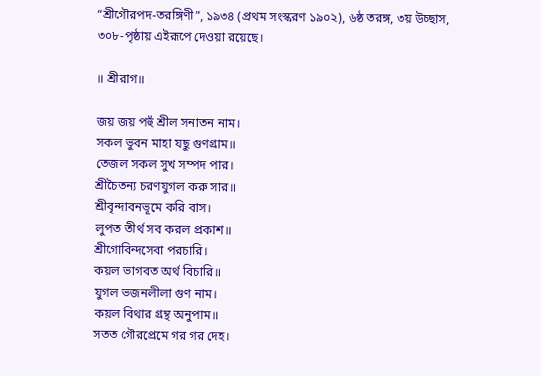“শ্রীগৌরপদ-তরঙ্গিণী”, ১৯৩৪ (প্রথম সংস্করণ ১৯০২), ৬ষ্ঠ তরঙ্গ, ৩য় উচ্ছাস,
৩০৮-পৃষ্ঠায় এইরূপে দেওয়া রয়েছে।

॥ শ্রীরাগ॥

জয় জয় পহুঁ শ্রীল সনাতন নাম।
সকল ভুবন মাহা যছু গুণগ্রাম॥
তেজল সকল সুখ সম্পদ পার।
শ্রীচৈতন্য চরণযুগল করু সার॥
শ্রীবৃন্দাবনভূমে করি বাস।
লুপত তীর্থ সব করল প্রকাশ॥
শ্রীগোবিন্দসেবা পরচারি।
কয়ল ভাগবত অর্থ বিচারি॥
যুগল ভজনলীলা গুণ নাম।
কয়ল বিথার গ্রন্থ অনুপাম॥
সতত গৌরপ্রেমে গর গর দেহ।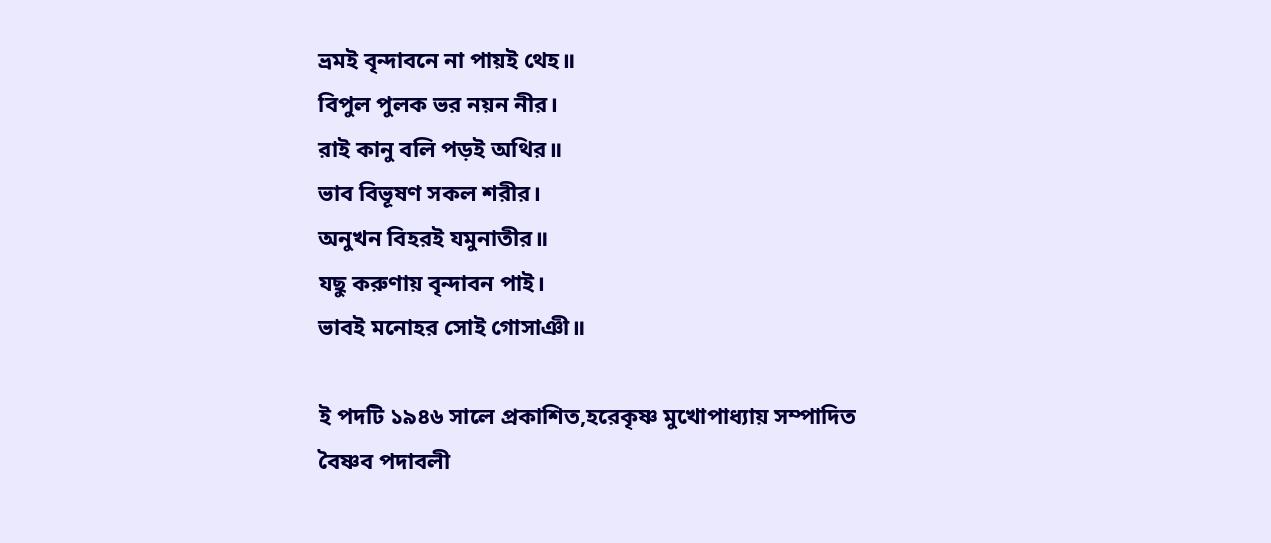ভ্রমই বৃন্দাবনে না পায়ই থেহ॥
বিপুল পুলক ভর নয়ন নীর।
রাই কানু বলি পড়ই অথির॥
ভাব বিভূষণ সকল শরীর।
অনুখন বিহরই যমুনাতীর॥
যছু করুণায় বৃন্দাবন পাই।
ভাবই মনোহর সোই গোসাঞী॥

ই পদটি ১৯৪৬ সালে প্রকাশিত,হরেকৃষ্ণ মুখোপাধ্যায় সম্পাদিত বৈষ্ণব পদাবলী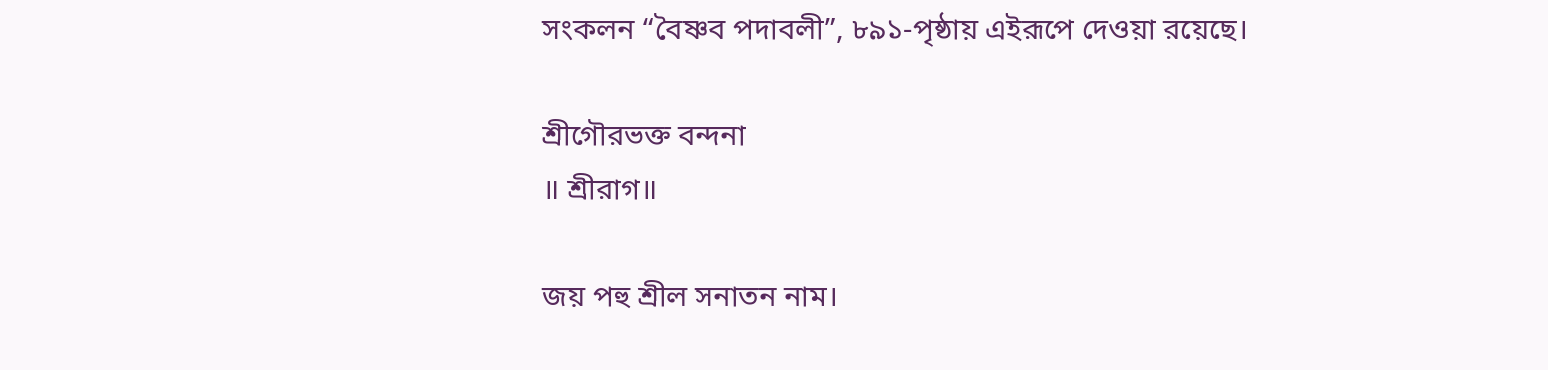সংকলন “বৈষ্ণব পদাবলী”, ৮৯১-পৃষ্ঠায় এইরূপে দেওয়া রয়েছে।

শ্রীগৌরভক্ত বন্দনা
॥ শ্রীরাগ॥

জয় পহু শ্রীল সনাতন নাম।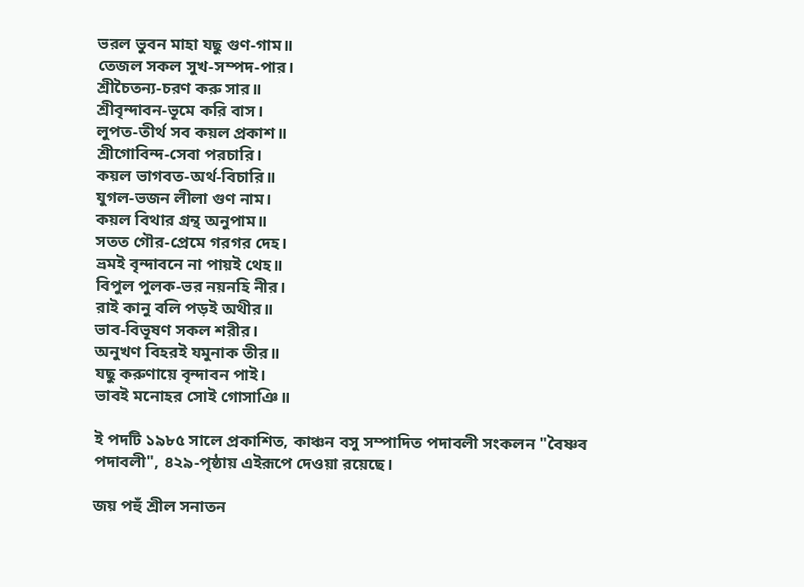ভরল ভুবন মাহা যছু গুণ-গাম॥
তেজল সকল সুখ-সম্পদ-পার।
শ্রীচৈতন্য-চরণ করু সার॥
শ্রীবৃন্দাবন-ভূমে করি বাস।
লুপত-তীর্থ সব কয়ল প্রকাশ॥
শ্রীগোবিন্দ-সেবা পরচারি।
কয়ল ভাগবত-অর্থ-বিচারি॥
যুগল-ভজন লীলা গুণ নাম।
কয়ল বিথার গ্রন্থ অনুপাম॥
সতত গৌর-প্রেমে গরগর দেহ।
ভ্রমই বৃন্দাবনে না পায়ই থেহ॥
বিপুল পুলক-ভর নয়নহি নীর।
রাই কানু বলি পড়ই অথীর॥
ভাব-বিভূষণ সকল শরীর।
অনুখণ বিহরই যমুনাক তীর॥
যছু করুণায়ে বৃন্দাবন পাই।
ভাবই মনোহর সোই গোসাঞি॥

ই পদটি ১৯৮৫ সালে প্রকাশিত, কাঞ্চন বসু সম্পাদিত পদাবলী সংকলন "বৈষ্ণব
পদাবলী", ৪২৯-পৃষ্ঠায় এইরূপে দেওয়া রয়েছে।

জয় পহুঁ শ্রীল সনাতন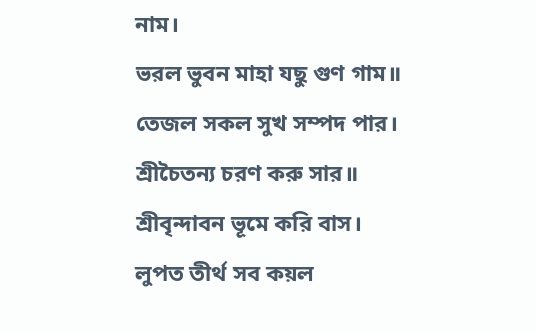নাম।
ভরল ভুবন মাহা যছু গুণ গাম॥
তেজল সকল সুখ সম্পদ পার।
শ্রীচৈতন্য চরণ করু সার॥
শ্রীবৃন্দাবন ভূমে করি বাস।
লুপত তীর্থ সব কয়ল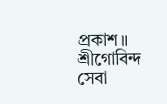প্রকাশ॥
শ্রীগোবিন্দ সেবা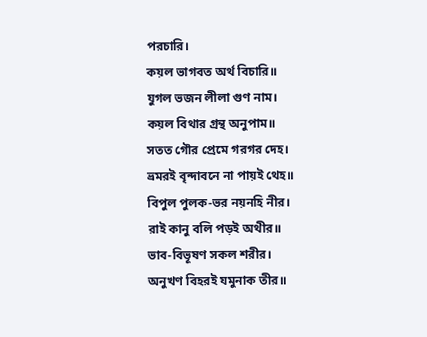পরচারি।
কয়ল ভাগবত অর্থ বিচারি॥
যুগল ভজন লীলা গুণ নাম।
কয়ল বিথার গ্রন্থ অনুপাম॥
সতত গৌর প্রেমে গরগর দেহ।
ভ্রমরই বৃন্দাবনে না পায়ই থেহ॥
বিপুল পুলক-ভর নয়নহি নীর।
রাই কানু বলি পড়ই অথীর॥
ভাব-বিভূষণ সকল শরীর।
অনুখণ বিহরই যমুনাক তীর॥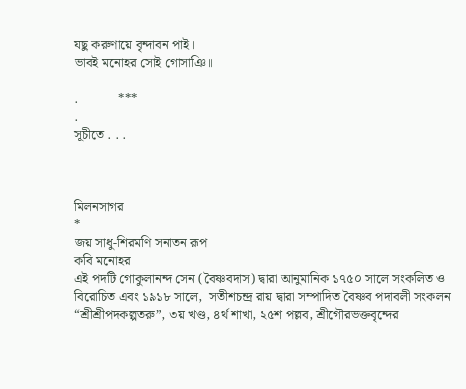যছু করুণায়ে বৃন্দাবন পাই।
ভাবই মনোহর সোই গোসাঞি॥

.            ***
.
সূচীতে . . .



মিলনসাগর
*
জয় সাধু-শিরমণি সনাতন রূপ
কবি মনোহর
এই পদটি গোকুলানন্দ সেন (বৈষ্ণবদাস) দ্বারা আনুমানিক ১৭৫০ সালে সংকলিত ও
বিরোচিত এবং ১৯১৮ সালে,  সতীশচন্দ্র রায় দ্বারা সম্পাদিত বৈষ্ণব পদাবলী সংকলন
“শ্রীশ্রীপদকল্পতরু”, ৩য় খণ্ড, ৪র্থ শাখা, ২৫শ পল্লব, শ্রীগৌরভক্তবৃন্দের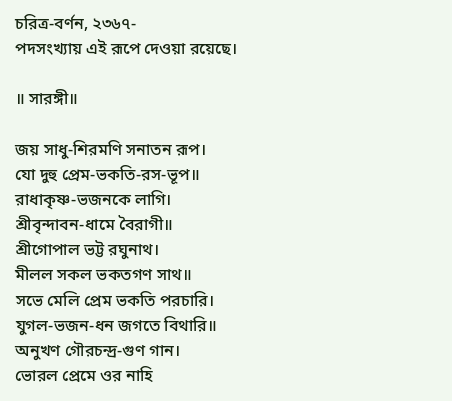চরিত্র-বর্ণন, ২৩৬৭-
পদসংখ্যায় এই রূপে দেওয়া রয়েছে।

॥ সারঙ্গী॥

জয় সাধু-শিরমণি সনাতন রূপ।
যো দুহু প্রেম-ভকতি-রস-ভূপ॥
রাধাকৃষ্ণ-ভজনকে লাগি।
শ্রীবৃন্দাবন-ধামে বৈরাগী॥
শ্রীগোপাল ভট্ট রঘুনাথ।
মীলল সকল ভকতগণ সাথ॥
সভে মেলি প্রেম ভকতি পরচারি।
যুগল-ভজন-ধন জগতে বিথারি॥
অনুখণ গৌরচন্দ্র-গুণ গান।
ভোরল প্রেমে ওর নাহি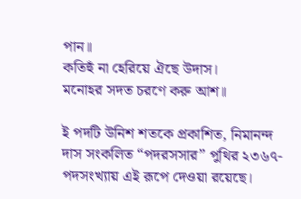পান॥
কতিহুঁ না হেরিয়ে ঐছে উদাস।
মনোহর সদত চরণে করু আশ॥

ই পদটি উনিশ শতকে প্রকাশিত, নিমানন্দ দাস সংকলিত “পদরসসার” পুথির ২৩৬৭-
পদসংখ্যায় এই রূপে দেওয়া রয়েছে।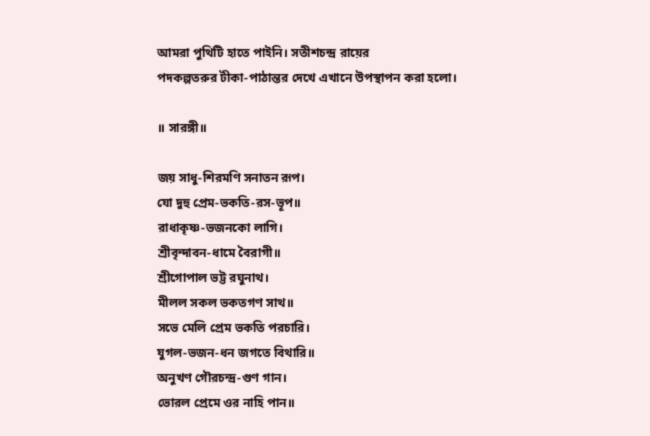আমরা পুথিটি হাতে পাইনি। সতীশচন্দ্র রায়ের
পদকল্পতরুর টীকা-পাঠান্তর দেখে এখানে উপস্থাপন করা হলো।

॥ সারঙ্গী॥

জয় সাধু-শিরমণি সনাতন রূপ।
যো দুহু প্রেম-ভকতি-রস-ভূপ॥
রাধাকৃষ্ণ-ভজনকো লাগি।
শ্রীবৃন্দাবন-ধামে বৈরাগী॥
শ্রীগোপাল ভট্ট রঘুনাথ।
মীলল সকল ভকতগণ সাথ॥
সভে মেলি প্রেম ভকতি পরচারি।
যুগল-ভজন-ধন জগতে বিথারি॥
অনুখণ গৌরচন্দ্র-গুণ গান।
ভোরল প্রেমে ওর নাহি পান॥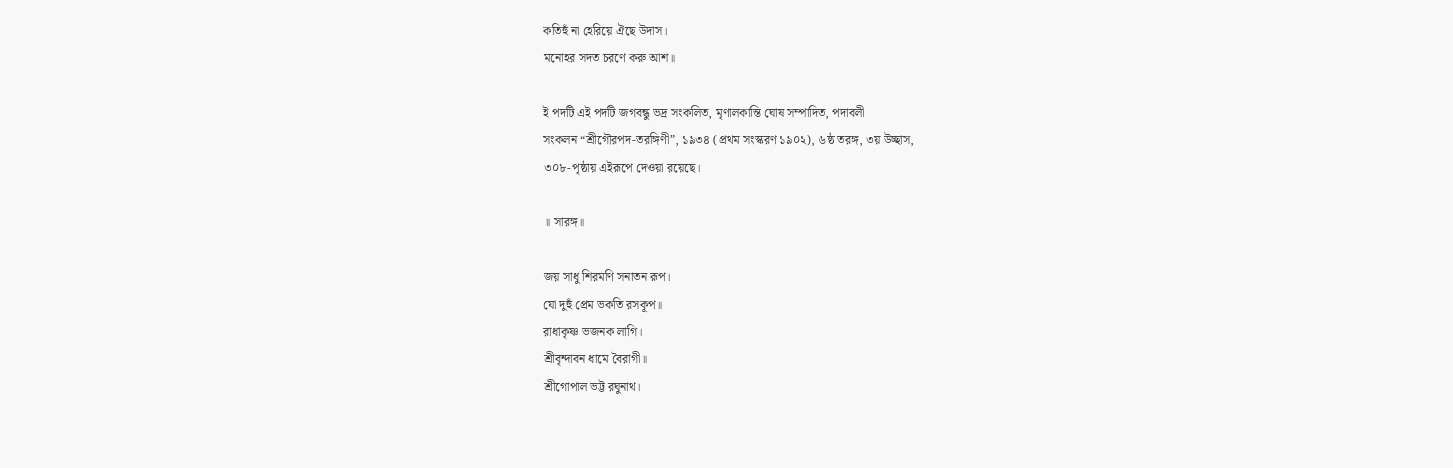কতিহুঁ না হেরিয়ে ঐছে উদাস।
মনোহর সদত চরণে করু আশ॥

ই পদটি এই পদটি জগবন্ধু ভদ্র সংকলিত, মৃণালকান্তি ঘোষ সম্পাদিত, পদাবলী
সংকলন “শ্রীগৌরপদ-তরঙ্গিণী”, ১৯৩৪ (প্রথম সংস্করণ ১৯০২), ৬ষ্ঠ তরঙ্গ, ৩য় উচ্ছাস,
৩০৮-পৃষ্ঠায় এইরূপে দেওয়া রয়েছে।

॥ সারঙ্গ॥

জয় সাধু শিরমণি সনাতন রূপ।
যো দুহুঁ প্রেম ভকতি রসকূপ॥
রাধাকৃষ্ণ ভজনক লাগি।
শ্রীবৃন্দাবন ধামে বৈরাগী॥
শ্রীগোপাল ভট্ট রঘুনাথ।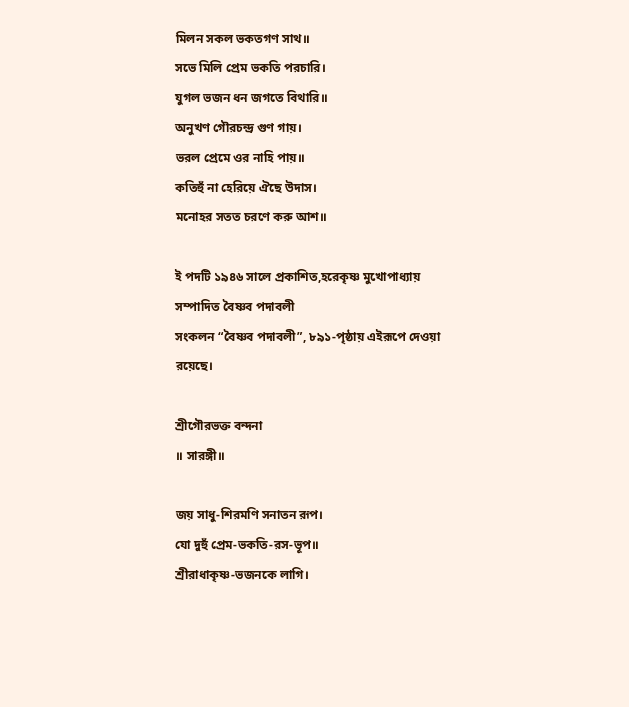মিলন সকল ভকতগণ সাথ॥
সভে মিলি প্রেম ভকতি পরচারি।
যুগল ভজন ধন জগতে বিথারি॥
অনুখণ গৌরচন্দ্র গুণ গায়।
ভরল প্রেমে ওর নাহি পায়॥
কতিহুঁ না হেরিয়ে ঐছে উদাস।
মনোহর সতত চরণে করু আশ॥

ই পদটি ১৯৪৬ সালে প্রকাশিত,হরেকৃষ্ণ মুখোপাধ্যায় সম্পাদিত বৈষ্ণব পদাবলী
সংকলন “বৈষ্ণব পদাবলী”, ৮৯১-পৃষ্ঠায় এইরূপে দেওয়া রয়েছে।

শ্রীগৌরভক্ত বন্দনা
॥ সারঙ্গী॥

জয় সাধু-শিরমণি সনাতন রূপ।
যো দুহুঁ প্রেম-ভকতি-রস-ভূপ॥
শ্রীরাধাকৃষ্ণ-ভজনকে লাগি।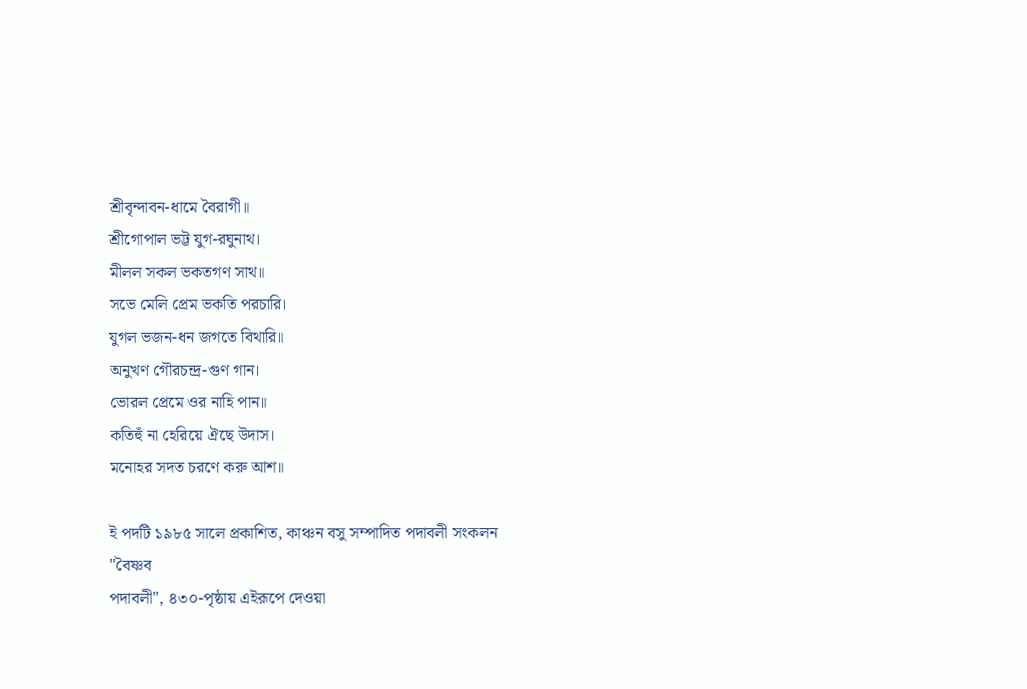শ্রীবৃন্দাবন-ধামে বৈরাগী॥
শ্রীগোপাল ভট্ট যুগ-রঘুনাথ।
মীলল সকল ভকতগণ সাথ॥
সভে মেলি প্রেম ভকতি পরচারি।
যুগল ভজন-ধন জগতে বিথারি॥
অনুখণ গৌরচন্দ্র-গুণ গান।
ভোরল প্রেমে ওর নাহি পান॥
কতিহুঁ না হেরিয়ে ঐছে উদাস।
মনোহর সদত চরণে করু আশ॥

ই পদটি ১৯৮৫ সালে প্রকাশিত, কাঞ্চন বসু সম্পাদিত পদাবলী সংকলন "বৈষ্ণব
পদাবলী", ৪৩০-পৃষ্ঠায় এইরূপে দেওয়া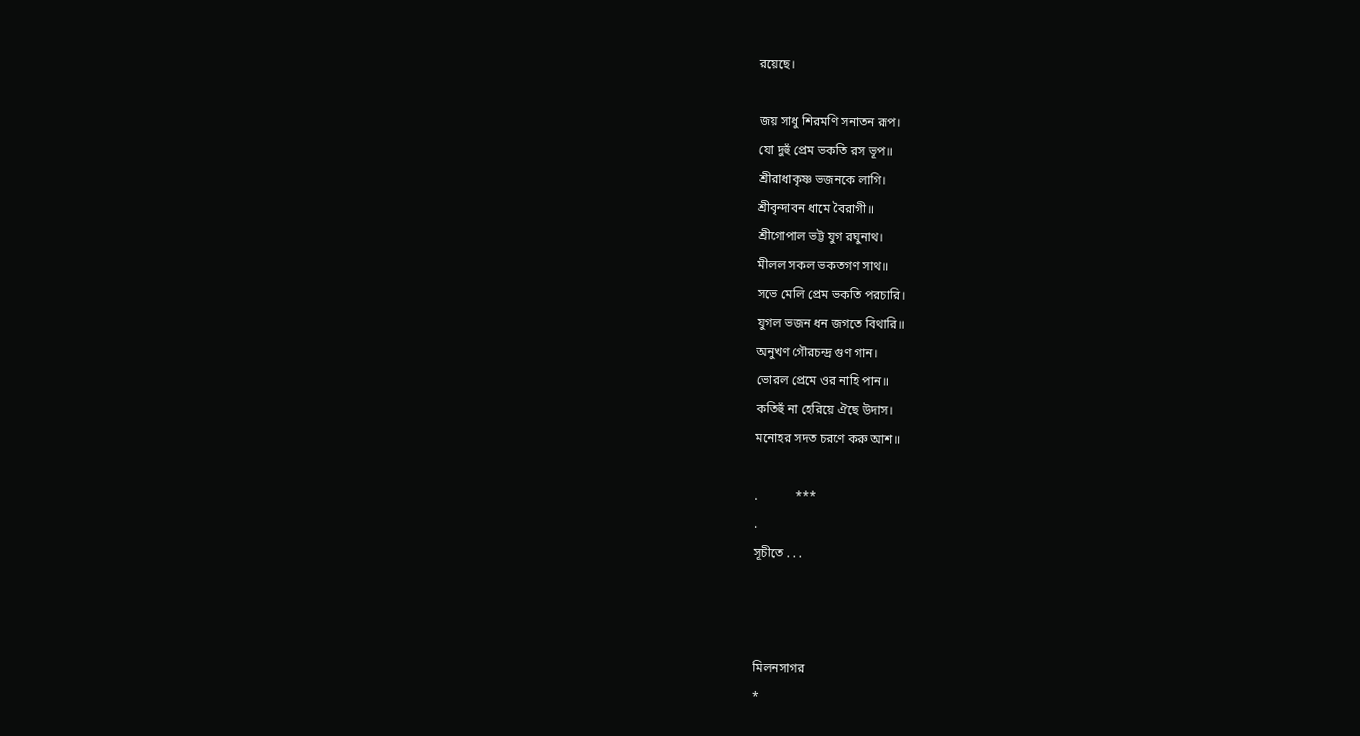রয়েছে।

জয় সাধু শিরমণি সনাতন রূপ।
যো দুহুঁ প্রেম ভকতি রস ভূপ॥
শ্রীরাধাকৃষ্ণ ভজনকে লাগি।
শ্রীবৃন্দাবন ধামে বৈরাগী॥
শ্রীগোপাল ভট্ট যুগ রঘুনাথ।
মীলল সকল ভকতগণ সাথ॥
সভে মেলি প্রেম ভকতি পরচারি।
যুগল ভজন ধন জগতে বিথারি॥
অনুখণ গৌরচন্দ্র গুণ গান।
ভোরল প্রেমে ওর নাহি পান॥
কতিহুঁ না হেরিয়ে ঐছে উদাস।
মনোহর সদত চরণে করু আশ॥

.            ***
.
সূচীতে . . .



মিলনসাগর
*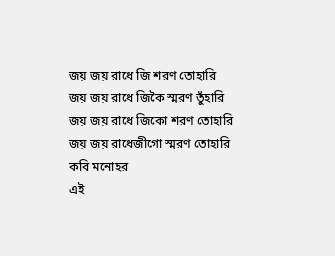জয় জয় রাধে জি শরণ তোহারি
জয় জয় রাধে জিকৈ স্মরণ তুঁহারি
জয় জয় রাধে জিকো শরণ তোহারি
জয় জয় রাধেজীগো স্মরণ তোহারি
কবি মনোহর
এই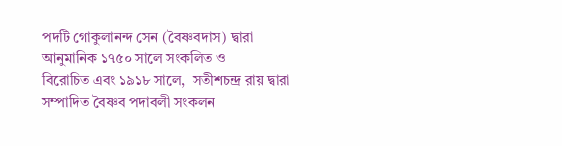পদটি গোকুলানন্দ সেন (বৈষ্ণবদাস) দ্বারা আনুমানিক ১৭৫০ সালে সংকলিত ও
বিরোচিত এবং ১৯১৮ সালে,  সতীশচন্দ্র রায় দ্বারা সম্পাদিত বৈষ্ণব পদাবলী সংকলন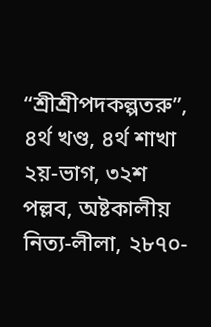“শ্রীশ্রীপদকল্পতরু”, ৪র্থ খণ্ড, ৪র্থ শাখা ২য়-ভাগ, ৩২শ পল্লব, অষ্টকালীয় নিত্য-লীলা, ২৮৭০-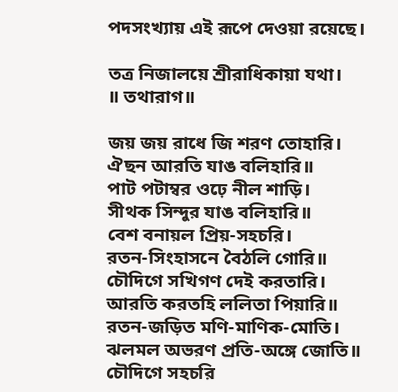পদসংখ্যায় এই রূপে দেওয়া রয়েছে।

তত্র নিজালয়ে শ্রীরাধিকায়া যথা।
॥ তথারাগ॥

জয় জয় রাধে জি শরণ তোহারি।
ঐছন আরতি যাঙ বলিহারি॥
পাট পটাম্বর ওঢ়ে নীল শাড়ি।
সীথক সিন্দুর যাঙ বলিহারি॥
বেশ বনায়ল প্রিয়-সহচরি।
রতন-সিংহাসনে বৈঠলি গোরি॥
চৌদিগে সখিগণ দেই করতারি।
আরতি করতহি ললিতা পিয়ারি॥
রতন-জড়িত মণি-মাণিক-মোতি।
ঝলমল অভরণ প্রতি-অঙ্গে জোতি॥
চৌদিগে সহচরি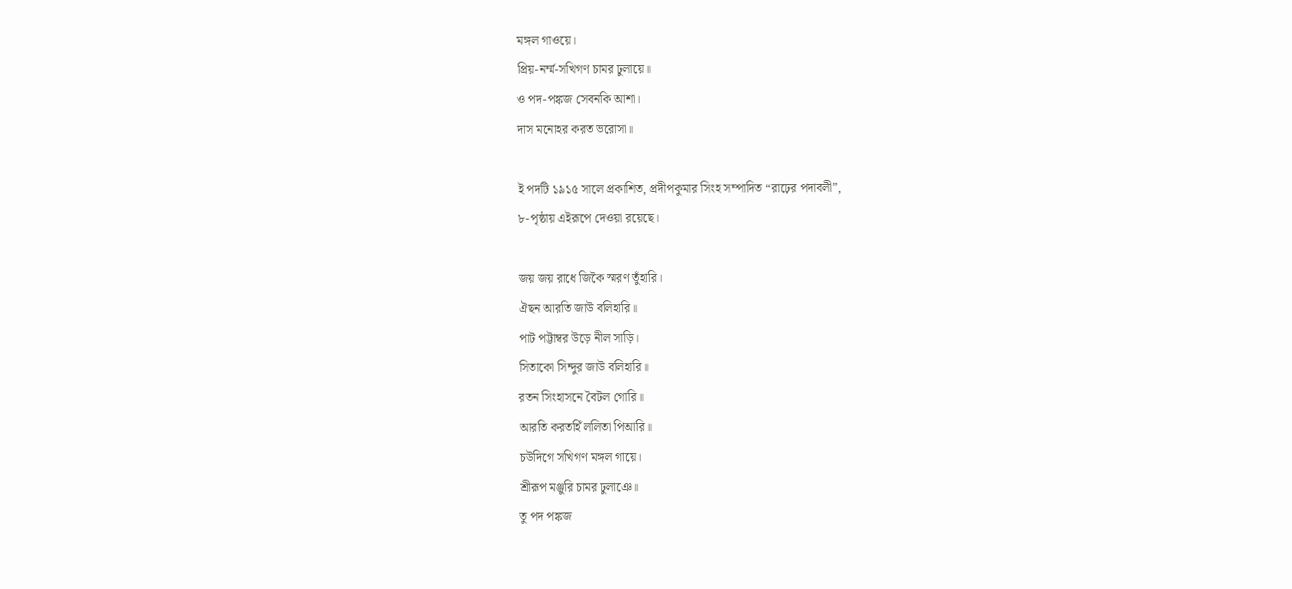মঙ্গল গাওয়ে।
প্রিয়-নর্ম্ম-সখিগণ চামর ঢুলায়ে॥
ও পদ-পঙ্কজ সেবনকি আশা।
দাস মনোহর করত ভরোসা॥

ই পদটি ১৯১৫ সালে প্রকাশিত, প্রদীপকুমার সিংহ সম্পাদিত “রাঢ়ের পদাবলী”,
৮-পৃষ্ঠায় এইরূপে দেওয়া রয়েছে।

জয় জয় রাধে জিকৈ স্মরণ তুঁহারি।
ঐছন আরতি জাউ বলিহারি॥
পাট পট্টাম্বর উড়ে নীল সাড়ি।
সিতাকো সিন্দুর জাউ বলিহারি॥
রতন সিংহাসনে বৈটল গোরি॥
আরতি করতহিঁ ললিতা পিআরি॥
চউদিগে সখিগণ মঙ্গল গায়ে।
শ্রীরূপ মঞ্জুরি চামর ঢুলাঞে॥
তু পদ পঙ্কজ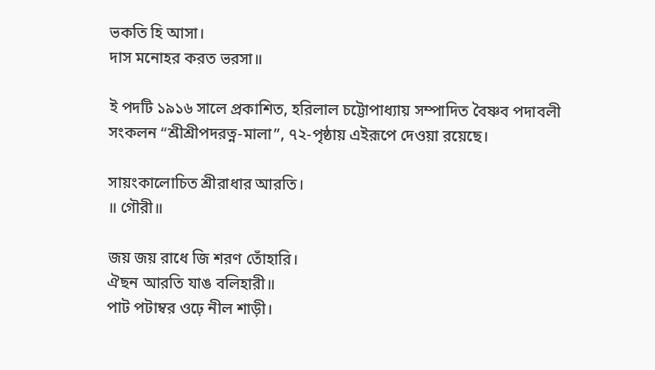ভকতি হি আসা।
দাস মনোহর করত ভরসা॥

ই পদটি ১৯১৬ সালে প্রকাশিত, হরিলাল চট্টোপাধ্যায় সম্পাদিত বৈষ্ণব পদাবলী
সংকলন “শ্রীশ্রীপদরত্ন-মালা”, ৭২-পৃষ্ঠায় এইরূপে দেওয়া রয়েছে।

সায়ংকালোচিত শ্রীরাধার আরতি।
॥ গৌরী॥

জয় জয় রাধে জি শরণ তোঁহারি।
ঐছন আরতি যাঙ বলিহারী॥
পাট পটাম্বর ওঢ়ে নীল শাড়ী।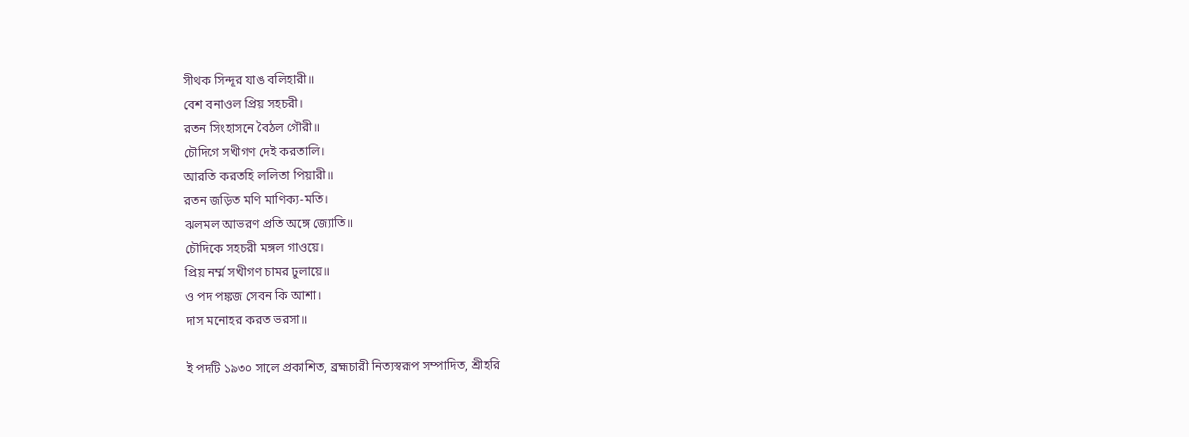সীথক সিন্দূর যাঙ বলিহারী॥
বেশ বনাওল প্রিয় সহচরী।
রতন সিংহাসনে বৈঠল গৌরী॥
চৌদিগে সখীগণ দেই করতালি।
আরতি করতহি ললিতা পিয়ারী॥
রতন জড়িত মণি মাণিক্য-মতি।
ঝলমল আভরণ প্রতি অঙ্গে জ্যোতি॥
চৌদিকে সহচরী মঙ্গল গাওয়ে।
প্রিয় নর্ম্ম সখীগণ চামর ঢুলায়ে॥
ও পদ পঙ্কজ সেবন কি আশা।
দাস মনোহর করত ভরসা॥

ই পদটি ১৯৩০ সালে প্রকাশিত, ব্রহ্মচারী নিত্যস্বরূপ সম্পাদিত, শ্রীহরি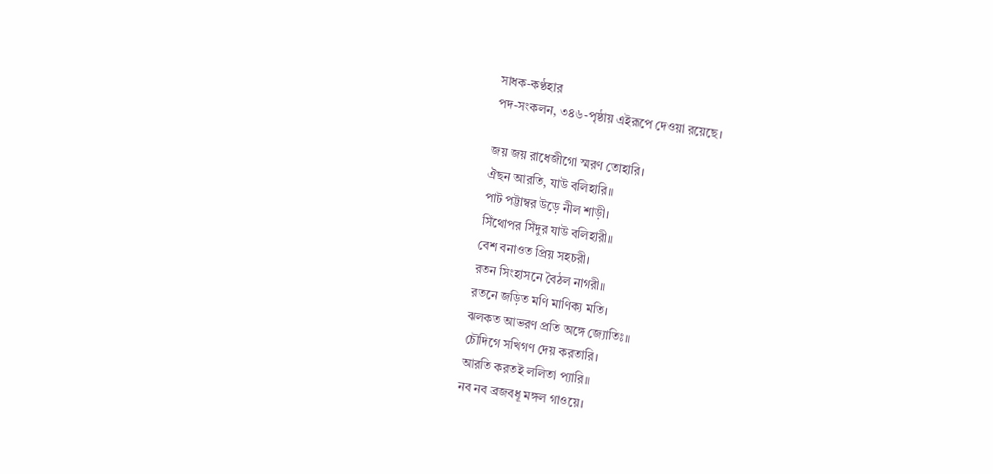সাধক-কণ্ঠহার
পদ-সংকলন, ৩৪৬-পৃষ্ঠায় এইরূপে দেওয়া রয়েছে।

জয় জয় রাধেজীগো স্মরণ তোহারি।
ঐছন আরতি, যাউ বলিহারি॥
পাট পট্টাম্বর উড়ে নীল শাড়ী।
সিঁথোপর সিঁদুর যাউ বলিহারী॥
বেশ বনাওত প্রিয় সহচরী।
রতন সিংহাসনে বৈঠল নাগরী॥
রতনে জড়িত মণি মাণিক্য মতি।
ঝলকত আভরণ প্রতি অঙ্গে জ্যোতিঃ॥
চৌদিগে সখিগণ দেয় করতারি।
আরতি করতই ললিতা প্যারি॥
নব নব ব্রজবধূ মঙ্গল গাওয়ে।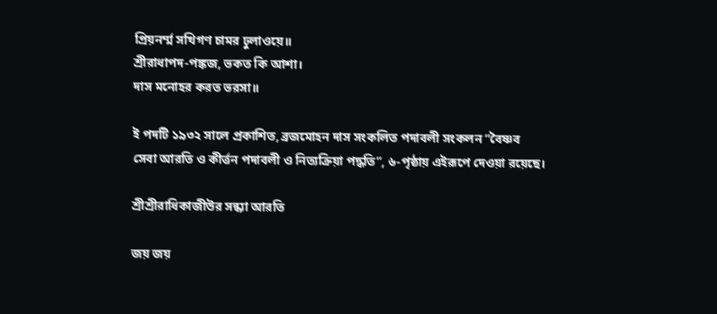প্রিয়নর্ম্ম সখিগণ চামর ঢুলাওয়ে॥
শ্রীরাধাপদ-পঙ্কজ, ভকত কি আশা।
দাস মনোহর করত ভরসা॥

ই পদটি ১৯৩২ সালে প্রকাশিত, ব্রজমোহন দাস সংকলিত পদাবলী সংকলন “বৈষ্ণব
সেবা আরতি ও কীর্ত্তন পদাবলী ও নিত্যক্রিয়া পদ্ধতি”, ৬-পৃষ্ঠায় এইরূপে দেওয়া রয়েছে।

শ্রীশ্রীরাধিকাজীউর সন্ধ্যা আরতি

জয় জয়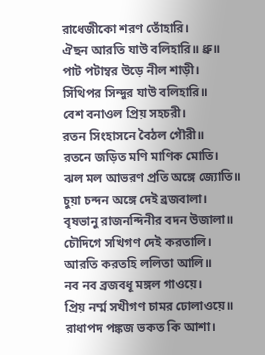রাধেজীকো শরণ তোঁহারি।
ঐছন আরতি যাউ বলিহারি॥ ধ্রু॥
পাট পটাম্বর উড়ে নীল শাড়ী।
সিঁথিপর সিন্দুর যাউ বলিহারি॥
বেশ বনাওল প্রিয় সহচরী।
রতন সিংহাসনে বৈঠল গৌরী॥
রতনে জড়িত মণি মাণিক মোতি।
ঝল মল আভরণ প্রতি অঙ্গে জ্যোতি॥
চুয়া চন্দন অঙ্গে দেই ব্রজবালা।
বৃষভানু রাজনন্দিনীর বদন উজালা॥
চৌদিগে সখিগণ দেই করতালি।
আরতি করতহি ললিতা আলি॥
নব নব ব্রজবধূ মঙ্গল গাওয়ে।
প্রিয় নর্ম্ম সখীগণ চামর ঢোলাওয়ে॥
রাধাপদ পঙ্কজ ভকত কি আশা।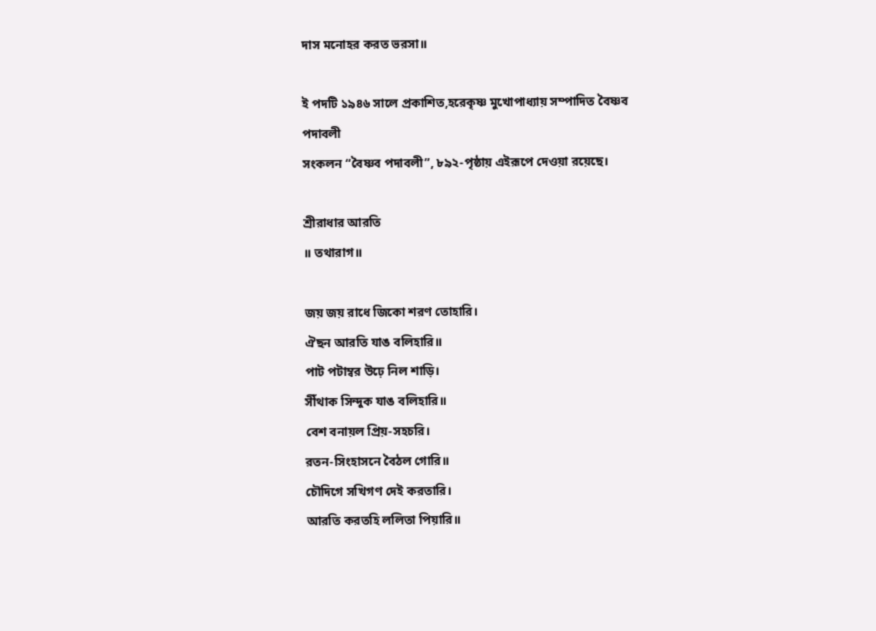দাস মনোহর করত ভরসা॥

ই পদটি ১৯৪৬ সালে প্রকাশিত,হরেকৃষ্ণ মুখোপাধ্যায় সম্পাদিত বৈষ্ণব পদাবলী
সংকলন “বৈষ্ণব পদাবলী”, ৮৯২-পৃষ্ঠায় এইরূপে দেওয়া রয়েছে।

শ্রীরাধার আরতি
॥ তথারাগ॥

জয় জয় রাধে জিকো শরণ তোহারি।
ঐছন আরতি যাঙ বলিহারি॥
পাট পটাম্বর উঢ়ে নিল শাড়ি।
সীঁথাক সিন্দুক যাঙ বলিহারি॥
বেশ বনায়ল প্রিয়-সহচরি।
রতন-সিংহাসনে বৈঠল গোরি॥
চৌদিগে সখিগণ দেই করতারি।
আরতি করতহি ললিতা পিয়ারি॥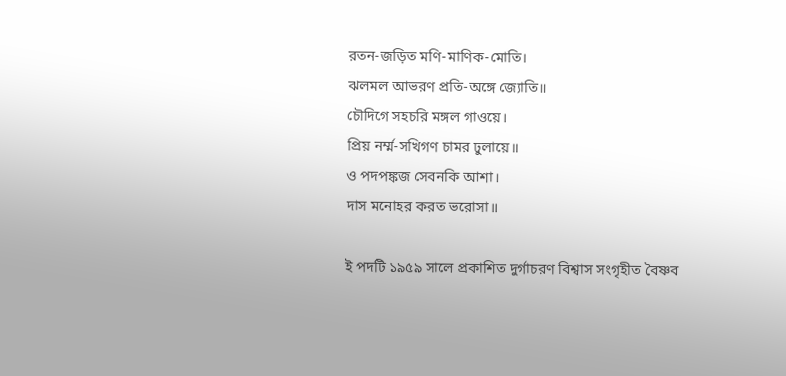রতন-জড়িত মণি-মাণিক-মোতি।
ঝলমল আভরণ প্রতি-অঙ্গে জ্যোতি॥
চৌদিগে সহচরি মঙ্গল গাওয়ে।
প্রিয় নর্ম্ম-সখিগণ চামর ঢুলায়ে॥
ও পদপঙ্কজ সেবনকি আশা।
দাস মনোহর করত ভরোসা॥

ই পদটি ১৯৫৯ সালে প্রকাশিত দুর্গাচরণ বিশ্বাস সংগৃহীত বৈষ্ণব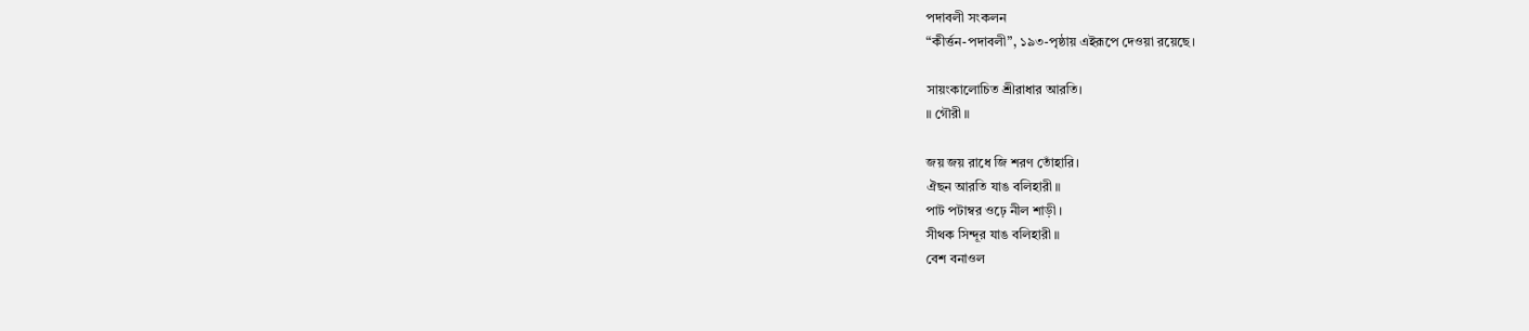পদাবলী সংকলন
“কীর্ত্তন-পদাবলী”, ১৯৩-পৃষ্ঠায় এইরূপে দেওয়া রয়েছে।

সায়ংকালোচিত শ্রীরাধার আরতি।
॥ গৌরী॥

জয় জয় রাধে জি শরণ তোঁহারি।
ঐছন আরতি যাঙ বলিহারী॥
পাট পটাম্বর ওঢ়ে নীল শাড়ী।
সীথক সিন্দূর যাঙ বলিহারী॥
বেশ বনাওল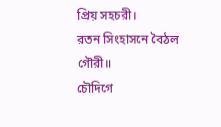প্রিয় সহচরী।
রতন সিংহাসনে বৈঠল গৌরী॥
চৌদিগে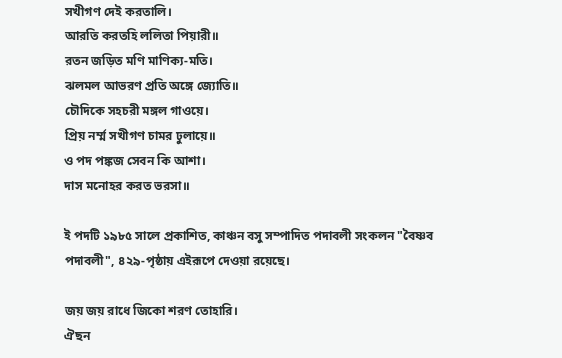সখীগণ দেই করতালি।
আরতি করতহি ললিতা পিয়ারী॥
রতন জড়িত মণি মাণিক্য-মতি।
ঝলমল আভরণ প্রতি অঙ্গে জ্যোতি॥
চৌদিকে সহচরী মঙ্গল গাওয়ে।
প্রিয় নর্ম্ম সখীগণ চামর ঢুলায়ে॥
ও পদ পঙ্কজ সেবন কি আশা।
দাস মনোহর করত ভরসা॥

ই পদটি ১৯৮৫ সালে প্রকাশিত, কাঞ্চন বসু সম্পাদিত পদাবলী সংকলন "বৈষ্ণব
পদাবলী", ৪২৯-পৃষ্ঠায় এইরূপে দেওয়া রয়েছে।

জয় জয় রাধে জিকো শরণ তোহারি।
ঐছন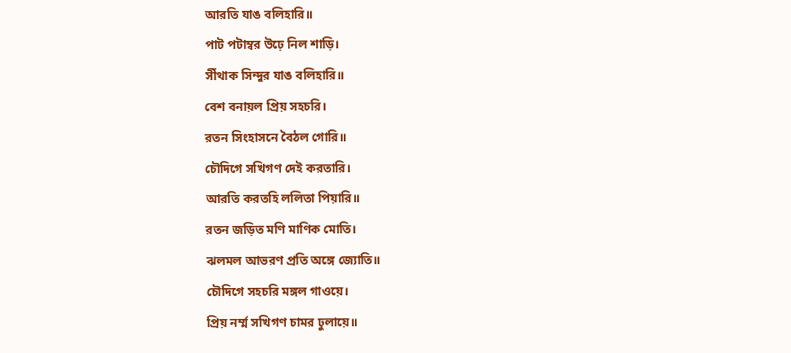আরতি যাঙ বলিহারি॥
পাট পটাম্বর উঢ়ে নিল শাড়ি।
সীঁথাক সিন্দুর যাঙ বলিহারি॥
বেশ বনায়ল প্রিয় সহচরি।
রতন সিংহাসনে বৈঠল গোরি॥
চৌদিগে সখিগণ দেই করতারি।
আরতি করতহি ললিতা পিয়ারি॥
রতন জড়িত মণি মাণিক মোতি।
ঝলমল আভরণ প্রতি অঙ্গে জ্যোতি॥
চৌদিগে সহচরি মঙ্গল গাওয়ে।
প্রিয় নর্ম্ম সখিগণ চামর ঢুলায়ে॥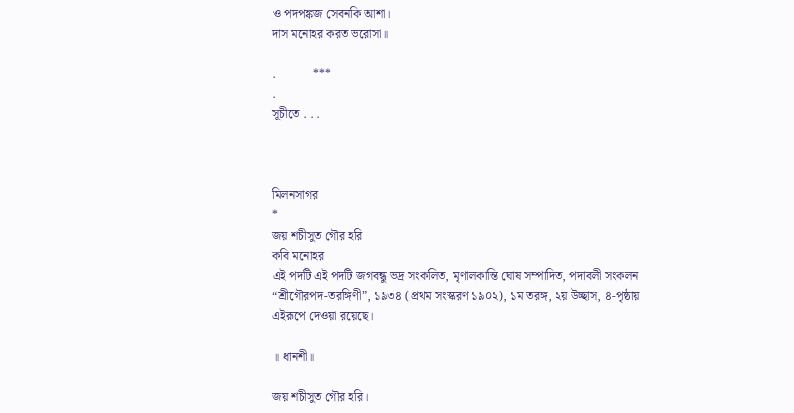ও পদপঙ্কজ সেবনকি আশা।
দাস মনোহর করত ভরোসা॥

.            ***
.
সূচীতে . . .



মিলনসাগর
*
জয় শচীসুত গৌর হরি
কবি মনোহর
এই পদটি এই পদটি জগবন্ধু ভদ্র সংকলিত, মৃণালকান্তি ঘোষ সম্পাদিত, পদাবলী সংকলন
“শ্রীগৌরপদ-তরঙ্গিণী”, ১৯৩৪ (প্রথম সংস্করণ ১৯০২), ১ম তরঙ্গ, ২য় উচ্ছাস, ৪-পৃষ্ঠায়
এইরূপে দেওয়া রয়েছে।

॥ ধানশী॥

জয় শচীসুত গৌর হরি।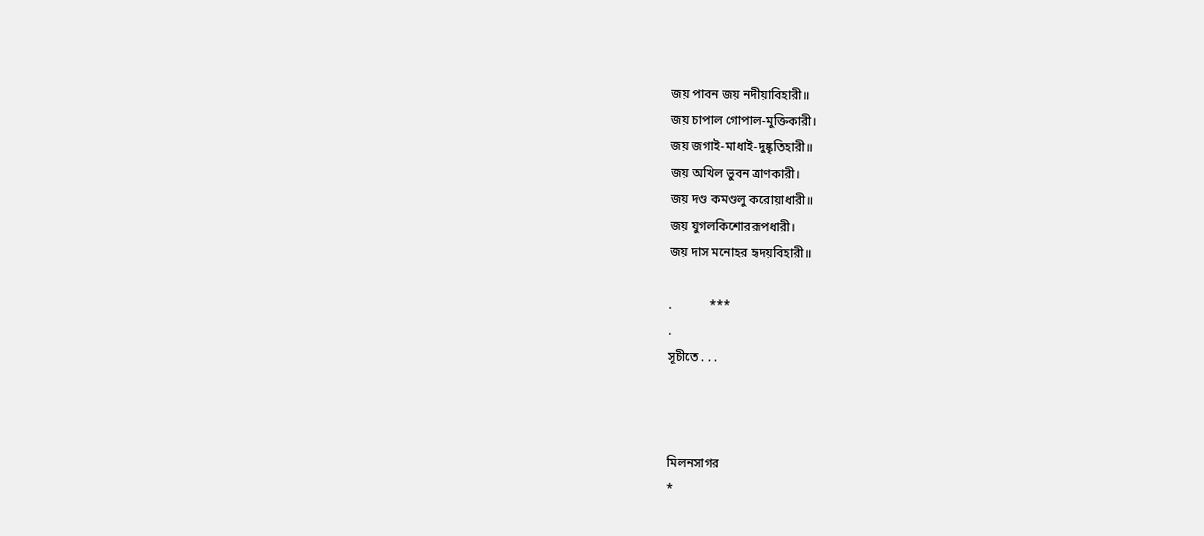জয় পাবন জয় নদীয়াবিহারী॥
জয় চাপাল গোপাল-মুক্তিকারী।
জয় জগাই-মাধাই-দুষ্কৃতিহারী॥
জয় অখিল ভুবন ত্রাণকারী।
জয় দণ্ড কমণ্ডলু করোয়াধারী॥
জয় যুগলকিশোররূপধারী।
জয় দাস মনোহর হৃদয়বিহারী॥

.            ***
.
সূচীতে . . .



মিলনসাগর
*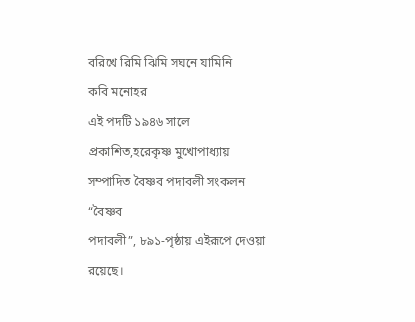বরিখে রিমি ঝিমি সঘনে যামিনি
কবি মনোহর
এই পদটি ১৯৪৬ সালে প্রকাশিত,হরেকৃষ্ণ মুখোপাধ্যায় সম্পাদিত বৈষ্ণব পদাবলী সংকলন “বৈষ্ণব
পদাবলী”, ৮৯১-পৃষ্ঠায় এইরূপে দেওয়া রয়েছে।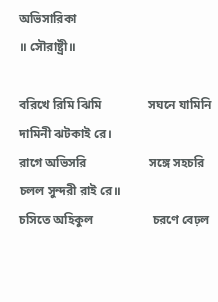অভিসারিকা
॥ সৌরাষ্ট্রী॥

বরিখে রিমি ঝিমি               সঘনে যামিনি
দামিনী ঝটকাই রে।
রাগে অভিসরি                    সঙ্গে সহচরি
চলল সুন্দরী রাই রে॥
চসিতে অহিকুল                   চরণে বেঢ়ল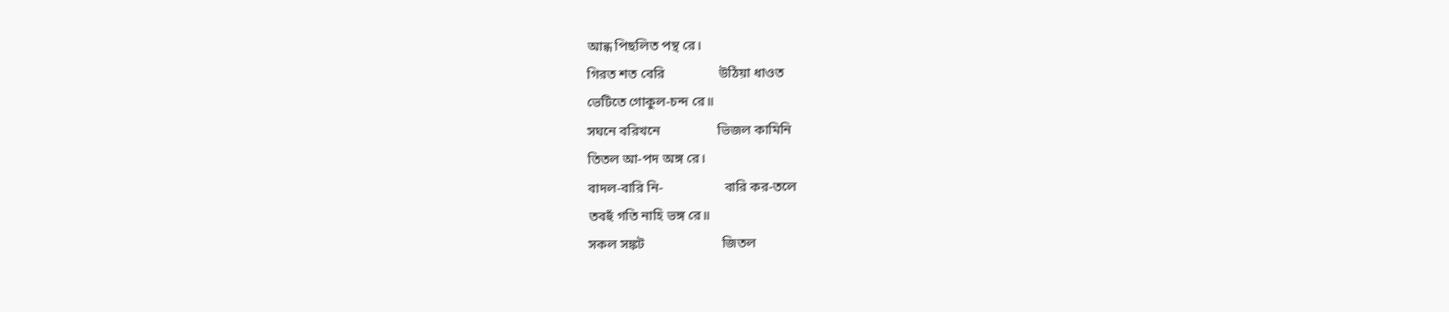আন্ধ পিছলিত পন্থ রে।
গিরত শত বেরি                উঠিয়া ধাওত
ভেটিতে গোকুল-চন্দ রে॥
সঘনে বরিখনে                 ভিজল কামিনি
তিতল আ-পদ অঙ্গ রে।
বাদল-বারি নি-                  বারি কর-তলে
তবহুঁ গতি নাহি ভঙ্গ রে॥
সকল সঙ্কট                       জিতল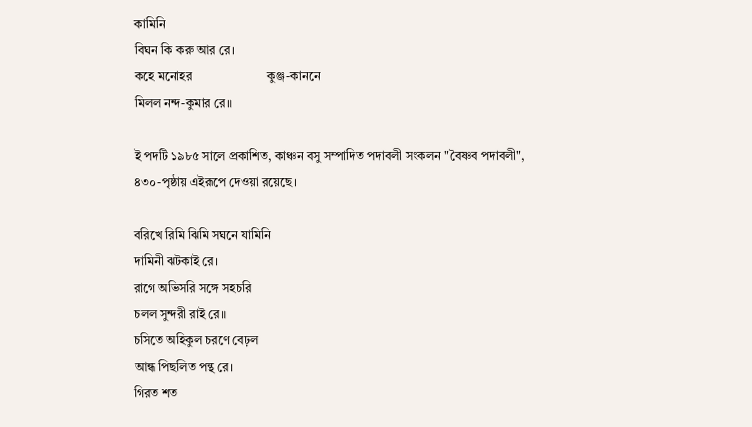কামিনি
বিঘন কি করু আর রে।
কহে মনোহর                        কুঞ্জ-কাননে
মিলল নন্দ-কুমার রে॥

ই পদটি ১৯৮৫ সালে প্রকাশিত, কাঞ্চন বসু সম্পাদিত পদাবলী সংকলন "বৈষ্ণব পদাবলী",
৪৩০-পৃষ্ঠায় এইরূপে দেওয়া রয়েছে।

বরিখে রিমি ঝিমি সঘনে যামিনি
দামিনী ঝটকাই রে।
রাগে অভিসরি সঙ্গে সহচরি
চলল সুন্দরী রাই রে॥
চসিতে অহিকুল চরণে বেঢ়ল
আন্ধ পিছলিত পন্থ রে।
গিরত শত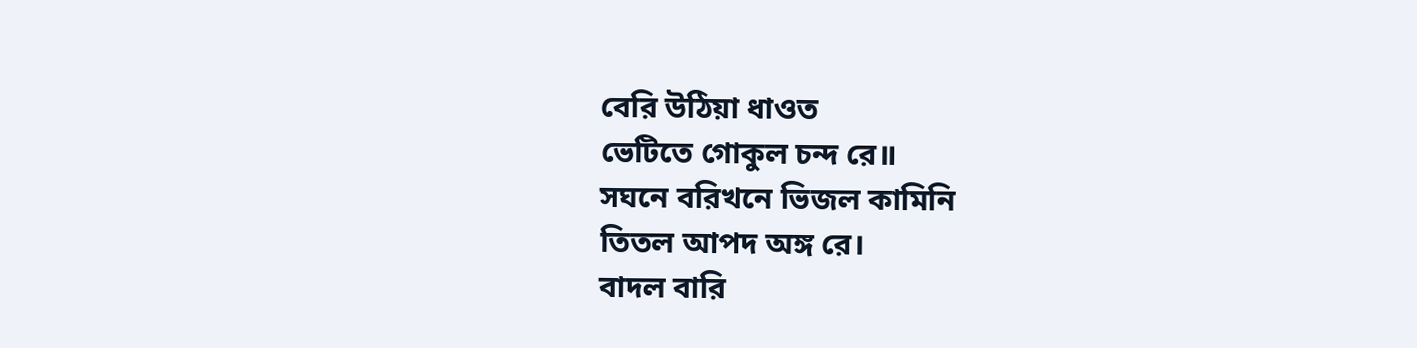বেরি উঠিয়া ধাওত
ভেটিতে গোকুল চন্দ রে॥
সঘনে বরিখনে ভিজল কামিনি
তিতল আপদ অঙ্গ রে।
বাদল বারি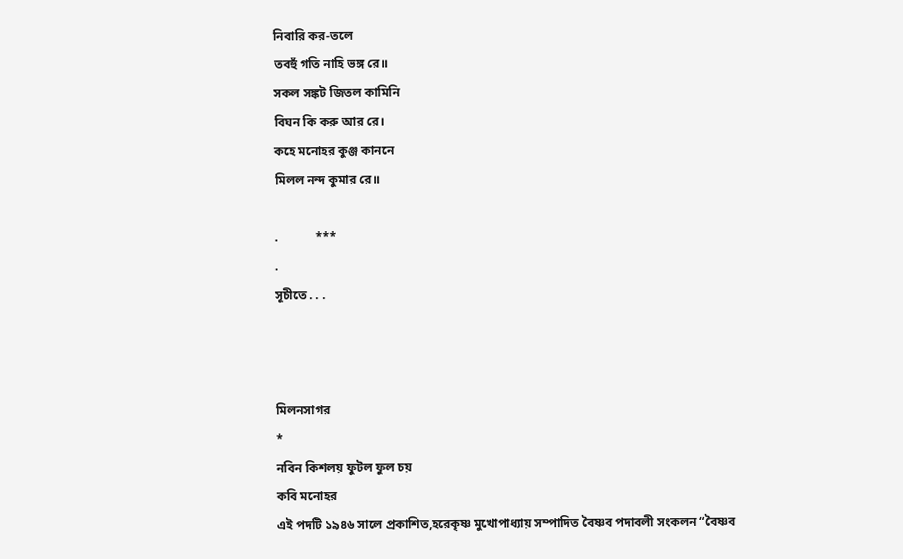নিবারি কর-তলে
তবহুঁ গতি নাহি ভঙ্গ রে॥
সকল সঙ্কট জিতল কামিনি
বিঘন কি করু আর রে।
কহে মনোহর কুঞ্জ কাননে
মিলল নন্দ কুমার রে॥

.            ***
.
সূচীতে . . .



মিলনসাগর
*
নবিন কিশলয় ফুটল ফুল চয়
কবি মনোহর
এই পদটি ১৯৪৬ সালে প্রকাশিত,হরেকৃষ্ণ মুখোপাধ্যায় সম্পাদিত বৈষ্ণব পদাবলী সংকলন “বৈষ্ণব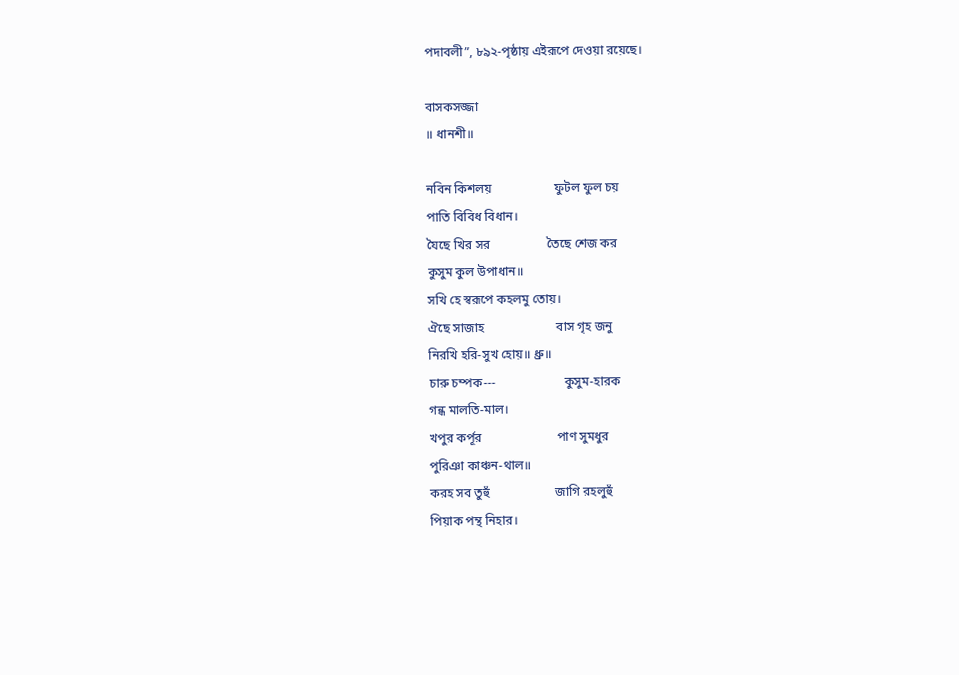পদাবলী”, ৮৯২-পৃষ্ঠায় এইরূপে দেওয়া রয়েছে।

বাসকসজ্জা
॥ ধানশী॥

নবিন কিশলয়                    ফুটল ফুল চয়
পাতি বিবিধ বিধান।
যৈছে খির সর                  তৈছে শেজ কর
কুসুম কুল উপাধান॥
সখি হে স্বরূপে কহলমু তোয়।
ঐছে সাজাহ                       বাস গৃহ জনু
নিরখি হরি-সুখ হোয়॥ ধ্রু॥
চারু চম্পক---                      কুসুম-হারক
গন্ধ মালতি-মাল।
খপুর কর্পূর                        পাণ সুমধুর
পুরিঞা কাঞ্চন-থাল॥
করহ সব তুহুঁ                     জাগি রহলুহুঁ
পিয়াক পন্থ নিহার।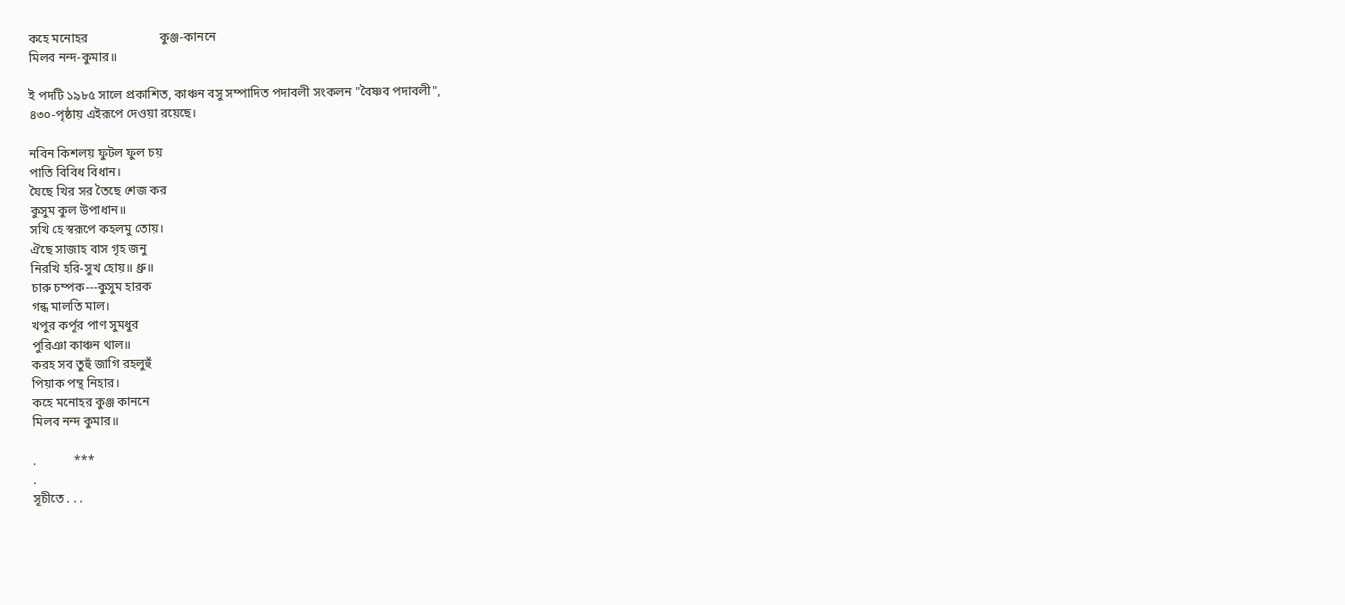কহে মনোহর                       কুঞ্জ-কাননে
মিলব নন্দ-কুমার॥

ই পদটি ১৯৮৫ সালে প্রকাশিত, কাঞ্চন বসু সম্পাদিত পদাবলী সংকলন "বৈষ্ণব পদাবলী",
৪৩০-পৃষ্ঠায় এইরূপে দেওয়া রয়েছে।

নবিন কিশলয় ফুটল ফুল চয়
পাতি বিবিধ বিধান।
যৈছে খির সর তৈছে শেজ কর
কুসুম কুল উপাধান॥
সখি হে স্বরূপে কহলমু তোয়।
ঐছে সাজাহ বাস গৃহ জনু
নিরখি হরি-সুখ হোয়॥ ধ্রু॥
চারু চম্পক---কুসুম হারক
গন্ধ মালতি মাল।
খপুর কর্পূর পাণ সুমধুর
পুরিঞা কাঞ্চন থাল॥
করহ সব তুহুঁ জাগি রহলুহুঁ
পিয়াক পন্থ নিহার।
কহে মনোহর কুঞ্জ কাননে
মিলব নন্দ কুমার॥

.            ***
.
সূচীতে . . .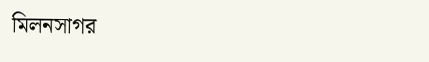মিলনসাগর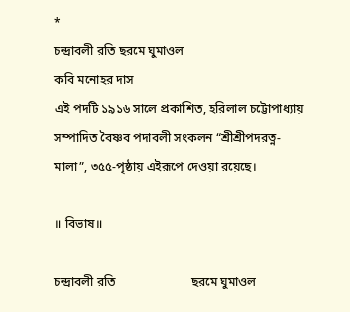*
চন্দ্রাবলী রতি ছরমে ঘুমাওল
কবি মনোহর দাস
এই পদটি ১৯১৬ সালে প্রকাশিত, হরিলাল চট্টোপাধ্যায় সম্পাদিত বৈষ্ণব পদাবলী সংকলন “শ্রীশ্রীপদরত্ন-
মালা”, ৩৫৫-পৃষ্ঠায় এইরূপে দেওয়া রয়েছে।

॥ বিভাষ॥

চন্দ্রাবলী রতি                        ছরমে ঘুমাওল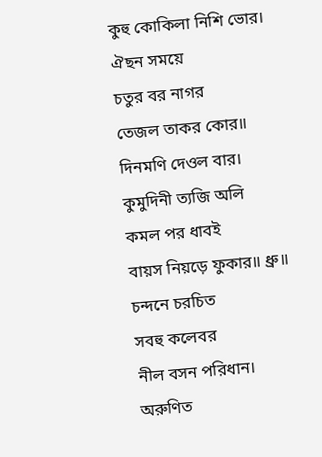কুহু কোকিলা নিশি ভোর।
ঐছন সময়ে                        চতুর বর নাগর
তেজল তাকর কোর॥
দিনমণি দেওল বার।
কুমুদিনী ত্যজি অলি                কমল পর ধাবই
বায়স নিয়ড়ে ফুকার॥ ধ্রু॥
চন্দনে চরচিত                        সবহু কলেবর
নীল বসন পরিধান।
অরুণিত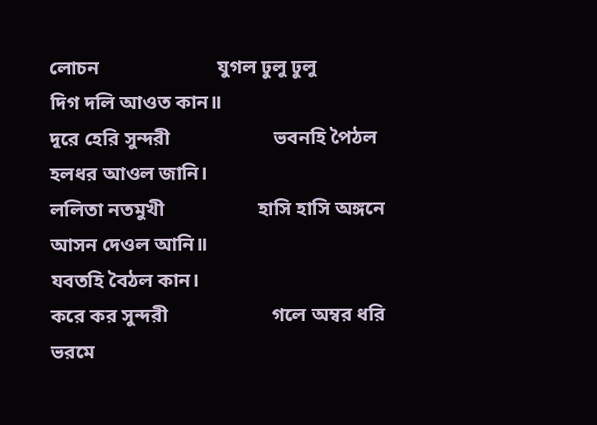লোচন                        যুগল ঢুলু ঢুলু
দিগ দলি আওত কান॥
দূরে হেরি সুন্দরী                     ভবনহি পৈঠল
হলধর আওল জানি।
ললিতা নতমুখী                   হাসি হাসি অঙ্গনে
আসন দেওল আনি॥
যবতহি বৈঠল কান।
করে কর সুন্দরী                     গলে অম্বর ধরি
ভরমে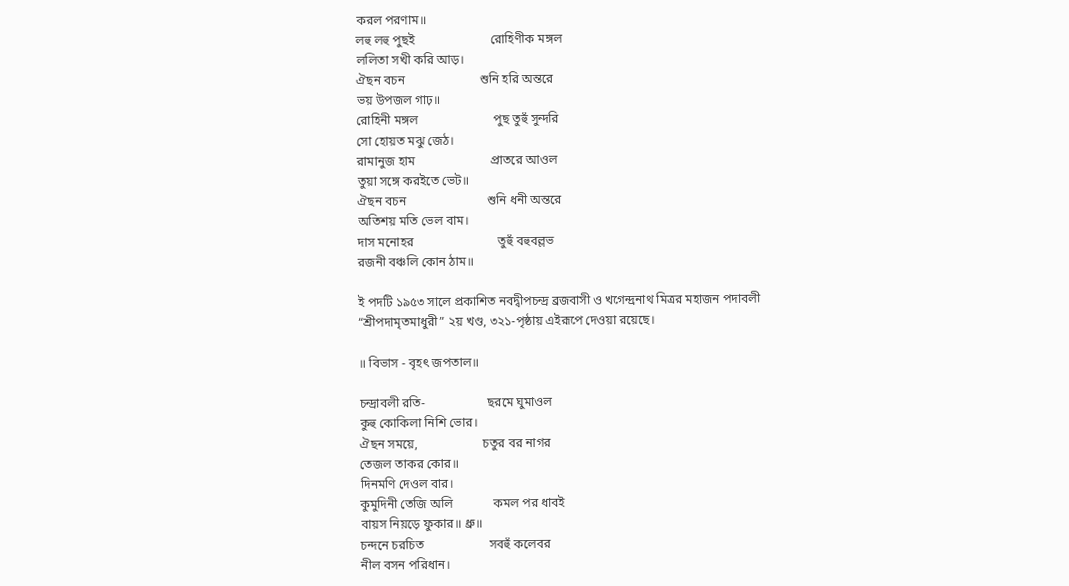করল পরণাম॥
লহু লহু পুছই                        রোহিণীক মঙ্গল
ললিতা সখী করি আড়।
ঐছন বচন                        শুনি হরি অন্তরে
ভয় উপজল গাঢ়॥
রোহিনী মঙ্গল                        পুছ তুহুঁ সুন্দরি
সো হোয়ত মঝু জেঠ।
রামানুজ হাম                        প্রাতরে আওল
তুয়া সঙ্গে করইতে ভেট॥
ঐছন বচন                          শুনি ধনী অন্তরে
অতিশয় মতি ভেল বাম।
দাস মনোহর                           তুহুঁ বহুবল্লভ
রজনী বঞ্চলি কোন ঠাম॥

ই পদটি ১৯৫৩ সালে প্রকাশিত নবদ্বীপচন্দ্র ব্রজবাসী ও খগেন্দ্রনাথ মিত্রর মহাজন পদাবলী
“শ্রীপদামৃতমাধুরী” ২য় খণ্ড, ৩২১-পৃষ্ঠায় এইরূপে দেওয়া রয়েছে।

॥ বিভাস - বৃহৎ জপতাল॥

চন্দ্রাবলী রতি-                    ছরমে ঘুমাওল
কুহু কোকিলা নিশি ভোর।
ঐছন সময়ে,                     চতুর বর নাগর
তেজল তাকর কোর॥
দিনমণি দেওল বার।
কুমুদিনী তেজি অলি             কমল পর ধাবই
বায়স নিয়ড়ে ফুকার॥ ধ্রু॥
চন্দনে চরচিত                     সবহুঁ কলেবর
নীল বসন পরিধান।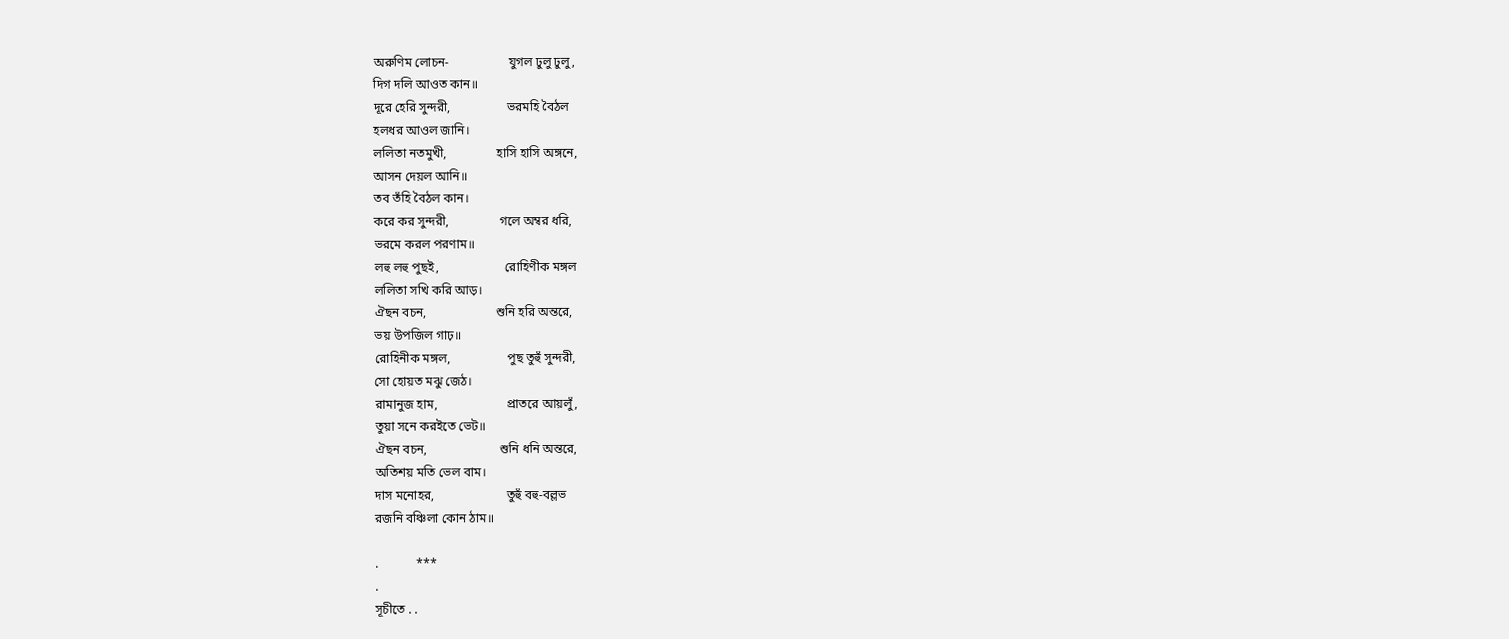অরুণিম লোচন-                   যুগল ঢুলু ঢুলু,
দিগ দলি আওত কান॥
দূরে হেরি সুন্দরী,                  ভরমহি বৈঠল
হলধর আওল জানি।
ললিতা নতমুখী,                হাসি হাসি অঙ্গনে,
আসন দেয়ল আনি॥
তব তঁহি বৈঠল কান।
করে কর সুন্দরী,                গলে অম্বর ধরি,
ভরমে করল পরণাম॥
লহু লহু পুছই,                     রোহিণীক মঙ্গল
ললিতা সখি করি আড়।
ঐছন বচন,                      শুনি হরি অন্তরে,
ভয় উপজিল গাঢ়॥
রোহিনীক মঙ্গল,                  পুছ তুহুঁ সুন্দরী,
সো হোয়ত মঝু জেঠ।
রামানুজ হাম,                      প্রাতরে আয়লুঁ,
তুয়া সনে করইতে ভেট॥
ঐছন বচন,                       শুনি ধনি অন্তরে,
অতিশয় মতি ভেল বাম।
দাস মনোহর,                       তুহুঁ বহু-বল্লভ
রজনি বঞ্চিলা কোন ঠাম॥

.            ***
.
সূচীতে . .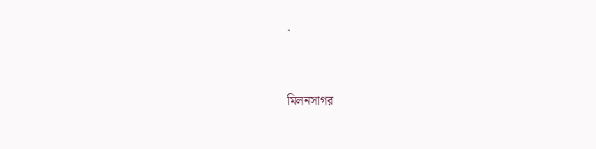.



মিলনসাগর